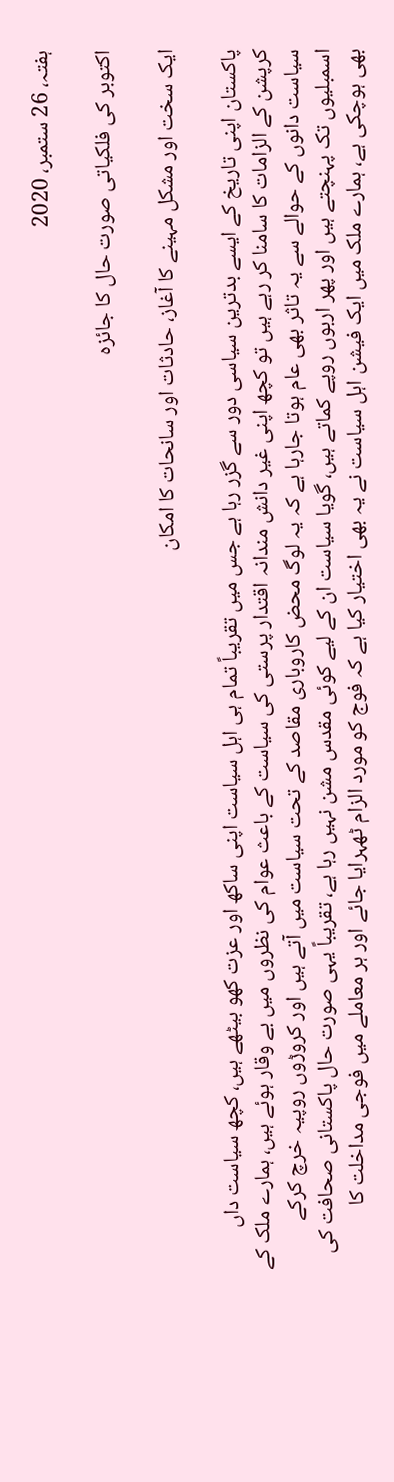ہفتہ، 26 ستمبر، 2020

اکتوبر کی فلکیاتی صورت حال کا جائزہ

ایک سخت اور مشکل مہینے کا آغاز، حادثات اور سانحات کا امکان

پاکستان اپنی تاریخ کے ایسے بدترین سیاسی دور سے گزر رہا ہے جس میں تقریباً تمام ہی اہل سیاست اپنی ساکھ اور عزت کھو بیٹھے ہیں، کچھ سیاست داں کرپشن کے الزامات کا سامنا کر رہے ہیں تو کچھ اپنی غیر دانش مندانہ اقتدار پرستی کی سیاست کے باعث عوام کی نظروں میں بے وقار ہوئے ہیں، ہمارے ملک کے سیاست دانوں کے حوالے سے یہ تاثر بھی عام ہوتا جارہا ہے کہ یہ لوگ محض کاروباری مقاصد کے تحت سیاست میں آتے ہیں اور کروڑوں روپیہ خرچ کرکے اسمبلیوں تک پہنچتے ہیں اور پھر اربوں روپے کماتے ہیں، گویا سیاست ان کے لیے کوئی مقدس مشن نہیں رہا ہے، تقریباً یہی صورت حال پاکستانی صحافت کی بھی ہوچکی ہے، ہمارے ملک میں ایک فیشن اہل سیاست نے یہ بھی اختیار کیا ہے کہ فوج کو مورد الزام ٹھہرایا جائے اور ہر معاملے میں فوجی مداخلت کا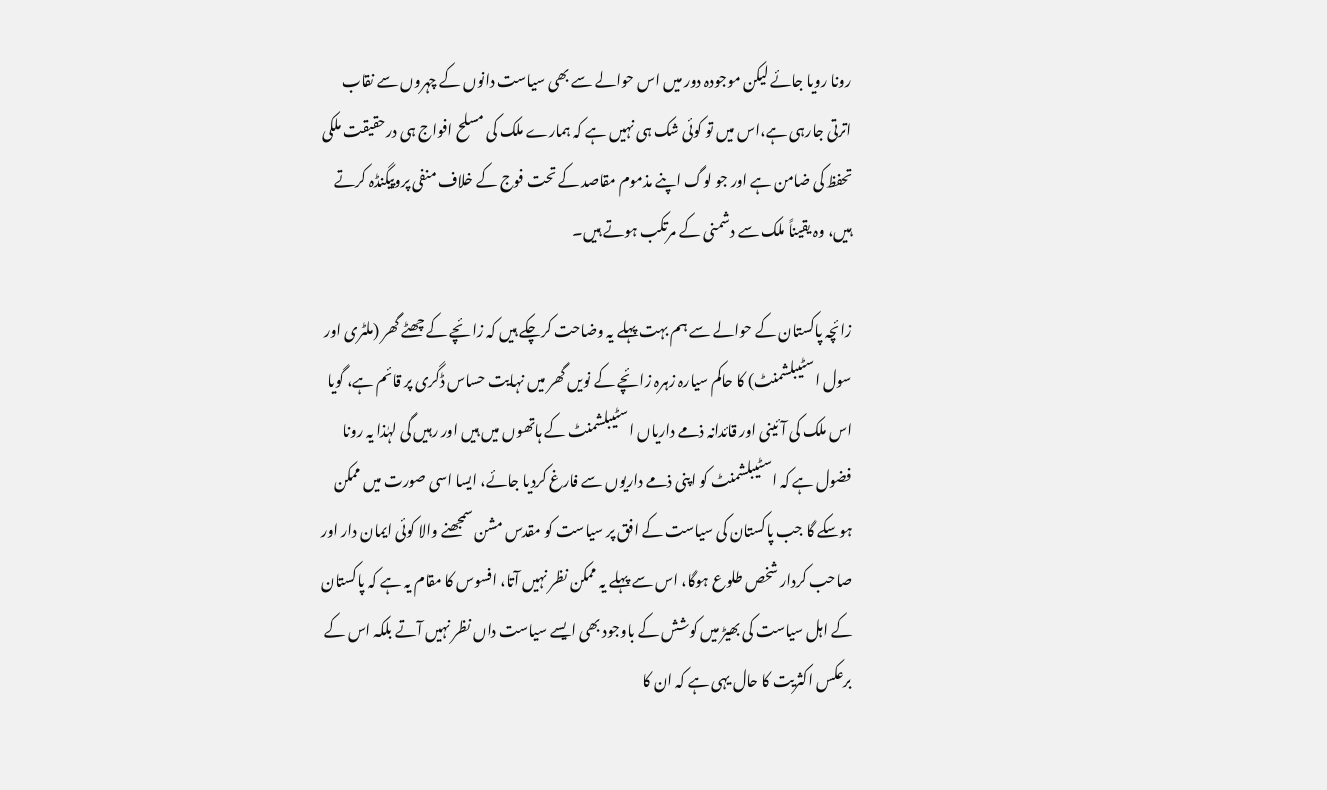رونا رویا جائے لیکن موجودہ دور میں اس حوالے سے بھی سیاست دانوں کے چہروں سے نقاب اترتی جارہی ہے،اس میں تو کوئی شک ہی نہیں ہے کہ ہمارے ملک کی مسلح افواج ہی درحقیقت ملکی تحفظ کی ضامن ہے اور جو لوگ اپنے مذموم مقاصد کے تحت فوج کے خلاف منفی پروپیگنڈہ کرتے ہیں، وہ یقیناً ملک سے دشمنی کے مرتکب ہوتے ہیں۔

زائچہ پاکستان کے حوالے سے ہم بہت پہلے یہ وضاحت کرچکے ہیں کہ زائچے کے چھٹے گھر (ملٹری اور سول اسٹیبلشمنٹ) کا حاکم سیارہ زہرہ زائچے کے نویں گھر میں نہایت حساس ڈگری پر قائم ہے، گویا اس ملک کی آئینی اور قائدانہ ذمے داریاں اسٹیبلشمنٹ کے ہاتھوں میں ہیں اور رہیں گی لہٰذا یہ رونا فضول ہے کہ اسٹیبلشمنٹ کو اپنی ذمے داریوں سے فارغ کردیا جائے، ایسا اسی صورت میں ممکن ہوسکے گا جب پاکستان کی سیاست کے افق پر سیاست کو مقدس مشن سمجھنے والا کوئی ایمان دار اور صاحب کردار شخص طلوع ہوگا، اس سے پہلے یہ ممکن نظر نہیں آتا، افسوس کا مقام یہ ہے کہ پاکستان کے اہل سیاست کی بھیڑ میں کوشش کے باوجود بھی ایسے سیاست داں نظر نہیں آتے بلکہ اس کے برعکس اکثریت کا حال یہی ہے کہ ان کا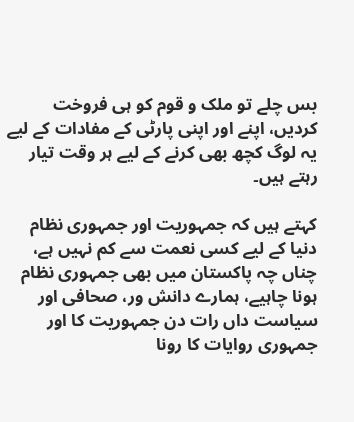بس چلے تو ملک و قوم کو ہی فروخت کردیں، اپنے اور اپنی پارٹی کے مفادات کے لیے یہ لوگ کچھ بھی کرنے کے لیے ہر وقت تیار رہتے ہیں۔

کہتے ہیں کہ جمہوریت اور جمہوری نظام دنیا کے لیے کسی نعمت سے کم نہیں ہے، چناں چہ پاکستان میں بھی جمہوری نظام ہونا چاہیے، ہمارے دانش ور، صحافی اور سیاست داں رات دن جمہوریت کا اور جمہوری روایات کا رونا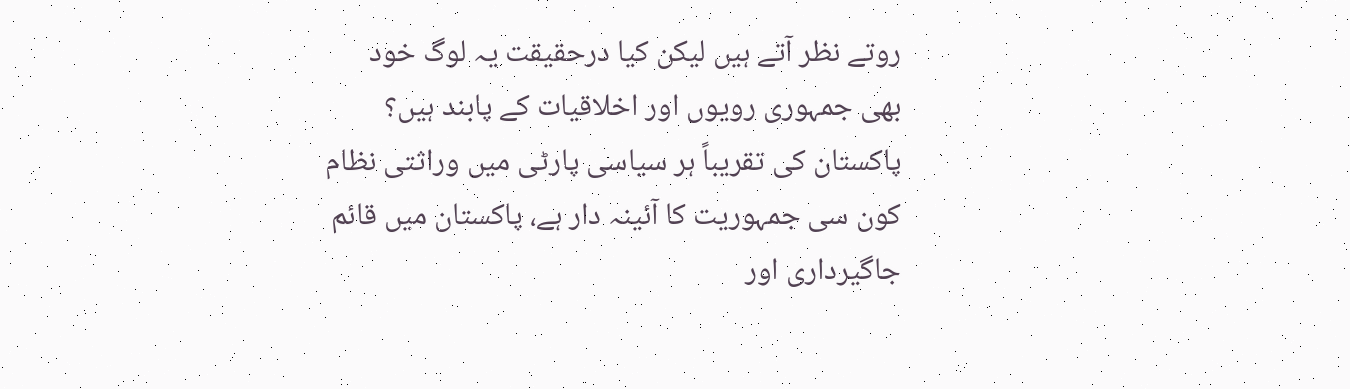روتے نظر آتے ہیں لیکن کیا درحقیقت یہ لوگ خود بھی جمہوری رویوں اور اخلاقیات کے پابند ہیں؟ پاکستان کی تقریباً ہر سیاسی پارٹی میں وراثتی نظام کون سی جمہوریت کا آئینہ دار ہے، پاکستان میں قائم جاگیرداری اور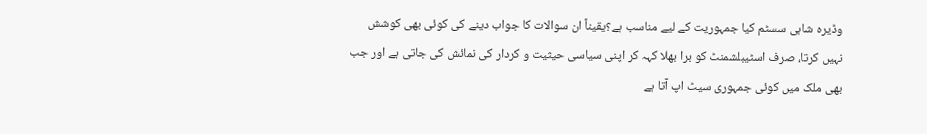وڈیرہ شاہی سسٹم کیا جمہوریت کے لیے مناسب ہے؟یقیناً ان سوالات کا جواب دینے کی کوئی بھی کوشش نہیں کرتا، صرف اسٹیبلشمنٹ کو برا بھلا کہہ کر اپنی سیاسی حیثیت و کردار کی نمائش کی جاتی ہے اور جب بھی ملک میں کوئی جمہوری سیٹ اپ آتا ہے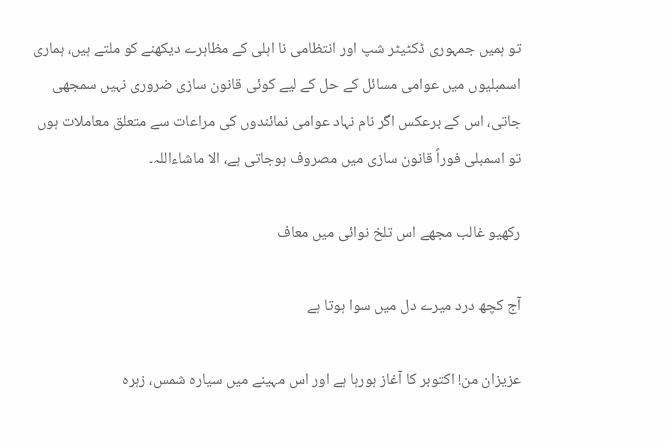تو ہمیں جمہوری ڈکٹیٹر شپ اور انتظامی نا اہلی کے مظاہرے دیکھنے کو ملتے ہیں، ہماری اسمبلیوں میں عوامی مسائل کے حل کے لیے کوئی قانون سازی ضروری نہیں سمجھی جاتی، اس کے برعکس اگر نام نہاد عوامی نمائندوں کی مراعات سے متعلق معاملات ہوں تو اسمبلی فوراً قانون سازی میں مصروف ہوجاتی ہے، الا ماشاءاللہ۔

رکھیو غالب مجھے اس تلخ نوائی میں معاف

آج کچھ درد میرے دل میں سوا ہوتا ہے

عزیزان من! اکتوبر کا آغاز ہورہا ہے اور اس مہینے میں سیارہ شمس، زہرہ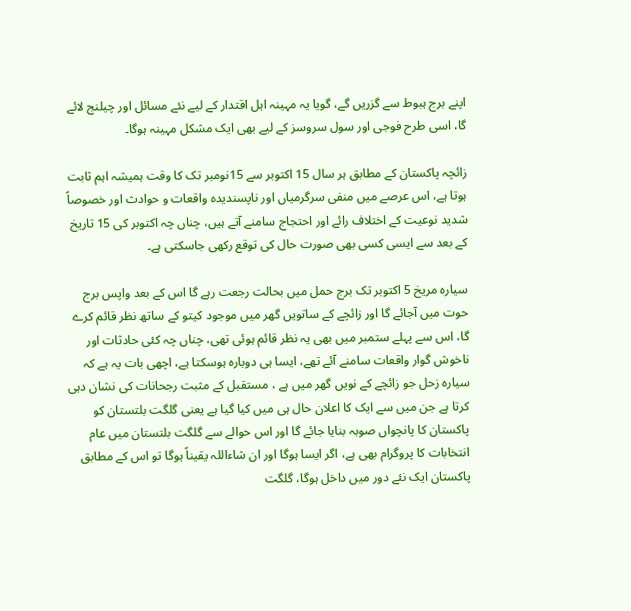اپنے برج ہبوط سے گزریں گے، گویا یہ مہینہ اہل اقتدار کے لیے نئے مسائل اور چیلنج لائے گا، اسی طرح فوجی اور سول سروسز کے لیے بھی ایک مشکل مہینہ ہوگا۔

زائچہ پاکستان کے مطابق ہر سال 15 اکتوبر سے 15نومبر تک کا وقت ہمیشہ اہم ثابت ہوتا ہے، اس عرصے میں منفی سرگرمیاں اور ناپسندیدہ واقعات و حوادث اور خصوصاً شدید نوعیت کے اختلاف رائے اور احتجاج سامنے آتے ہیں، چناں چہ اکتوبر کی 15 تاریخ کے بعد سے ایسی کسی بھی صورت حال کی توقع رکھی جاسکتی ہے۔

سیارہ مریخ 5 اکتوبر تک برج حمل میں بحالت رجعت رہے گا اس کے بعد واپس برج حوت میں آجائے گا اور زائچے کے ساتویں گھر میں موجود کیتو کے ساتھ نظر قائم کرے گا، اس سے پہلے ستمبر میں بھی یہ نظر قائم ہوئی تھی، چناں چہ کئی حادثات اور ناخوش گوار واقعات سامنے آئے تھے، ایسا ہی دوبارہ ہوسکتا ہے، اچھی بات یہ ہے کہ سیارہ زحل جو زائچے کے نویں گھر میں ہے ، مستقبل کے مثبت رجحانات کی نشان دہی کرتا ہے جن میں سے ایک کا اعلان حال ہی میں کیا گیا ہے یعنی گلگت بلتستان کو پاکستان کا پانچواں صوبہ بنایا جائے گا اور اس حوالے سے گلگت بلتستان میں عام انتخابات کا پروگرام بھی ہے، اگر ایسا ہوگا اور ان شاءاللہ یقیناً ہوگا تو اس کے مطابق پاکستان ایک نئے دور میں داخل ہوگا، گلگت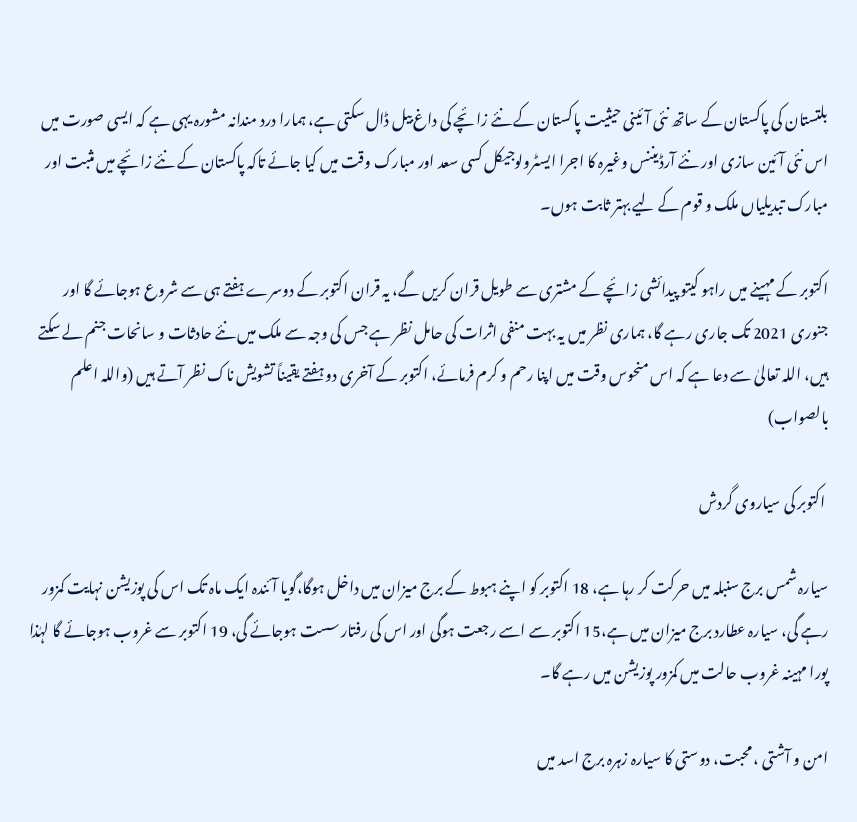بلتستان کی پاکستان کے ساتھ نئی آئینی حیثیت پاکستان کے نئے زائچے کی داغ بیل ڈال سکتی ہے، ہمارا درد مندانہ مشورہ یہی ہے کہ ایسی صورت میں اس نئی آئین سازی اور نئے آرڈیننس وغیرہ کا اجرا ایسٹرولوجیکل کسی سعد اور مبارک وقت میں کیا جائے تاکہ پاکستان کے نئے زائچے میں مثبت اور مبارک تبدیلیاں ملک و قوم کے لیے بہتر ثابت ہوں۔

اکتوبر کے مہینے میں راہو کیتو پیدائشی زائچے کے مشتری سے طویل قران کریں گے، یہ قران اکتوبر کے دوسرے ہفتے ہی سے شروع ہوجائے گا اور جنوری 2021 تک جاری رہے گا، ہماری نظر میں یہ بہت منفی اثرات کی حامل نظر ہے جس کی وجہ سے ملک میں نئے حادثات و سانحات جنم لے سکتے ہیں، اللہ تعالیٰ سے دعا ہے کہ اس منحوس وقت میں اپنا رحم و کرم فرمائے، اکتوبر کے آخری دو ہفتے یقیناً تشویش ناک نظر آتے ہیں (واللہ اعلم بالصواب)

 اکتوبر کی سیاروی گردش

سیارہ شمس برج سنبلہ میں حرکت کر رہا ہے، 18 اکتوبر کو اپنے ہبوط کے برج میزان میں داخل ہوگا،گویا آئندہ ایک ماہ تک اس کی پوزیشن نہایت کمزور رہے گی، سیارہ عطارد برج میزان میں ہے،15 اکتوبر سے اسے رجعت ہوگی اور اس کی رفتار سست ہوجائے گی، 19 اکتوبر سے غروب ہوجائے گا لہٰذا پورا مہینہ غروب حالت میں کمزور پوزیشن میں رہے گا۔

امن و آشتی ، محبت، دوستی کا سیارہ زہرہ برج اسد میں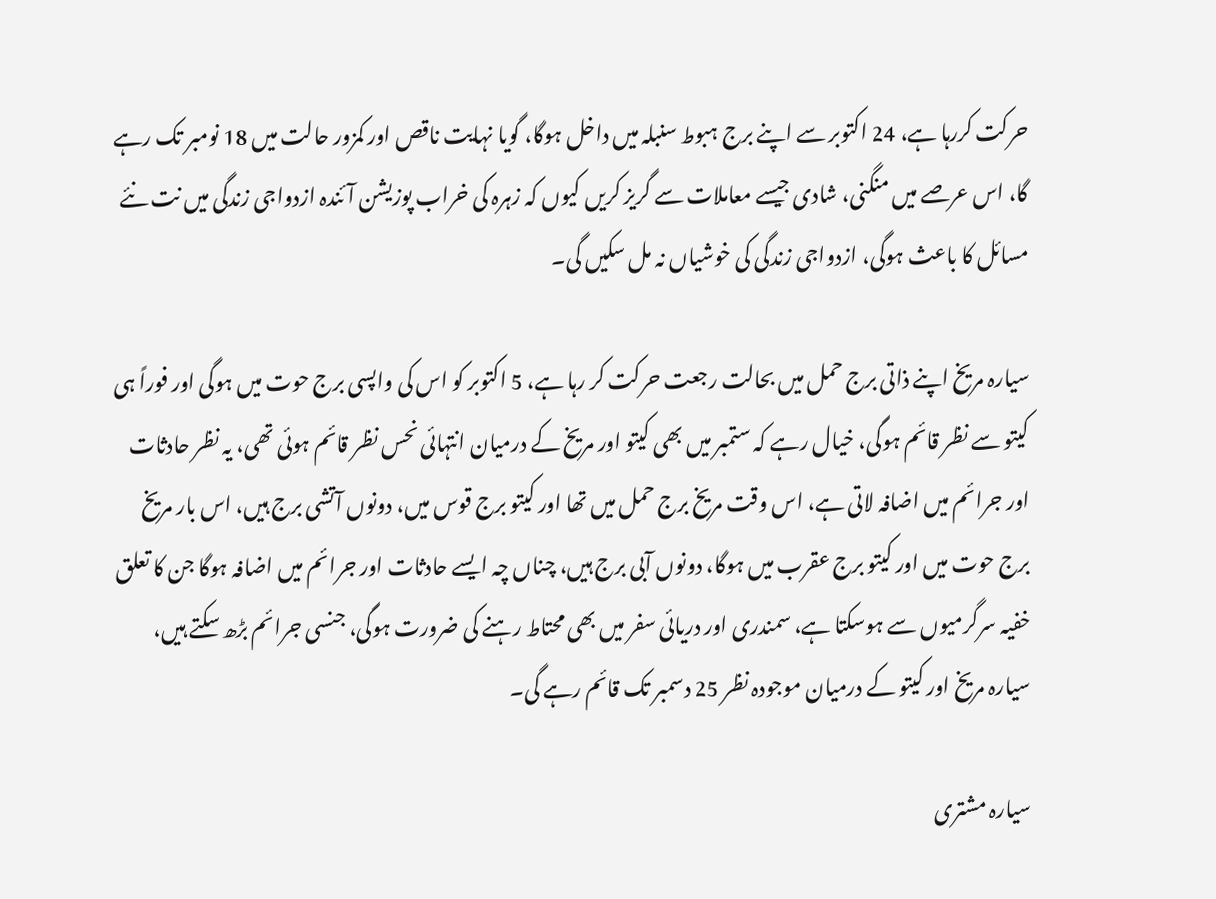حرکت کررہا ہے، 24 اکتوبر سے اپنے برج ہبوط سنبلہ میں داخل ہوگا، گویا نہایت ناقص اور کمزور حالت میں 18 نومبر تک رہے گا، اس عرصے میں منگنی، شادی جیسے معاملات سے گریز کریں کیوں کہ زہرہ کی خراب پوزیشن آئندہ ازدواجی زندگی میں نت نئے مسائل کا باعث ہوگی، ازدواجی زندگی کی خوشیاں نہ مل سکیں گی۔

سیارہ مریخ اپنے ذاتی برج حمل میں بحالت رجعت حرکت کر رہا ہے، 5 اکتوبر کو اس کی واپسی برج حوت میں ہوگی اور فوراً ہی کیتو سے نظر قائم ہوگی، خیال رہے کہ ستمبر میں بھی کیتو اور مریخ کے درمیان انتہائی نحس نظر قائم ہوئی تھی، یہ نظر حادثات اور جرائم میں اضافہ لاتی ہے، اس وقت مریخ برج حمل میں تھا اور کیتو برج قوس میں، دونوں آتشی برج ہیں، اس بار مریخ برج حوت میں اور کیتو برج عقرب میں ہوگا، دونوں آبی برج ہیں، چناں چہ ایسے حادثات اور جرائم میں اضافہ ہوگا جن کا تعلق خفیہ سرگرمیوں سے ہوسکتا ہے، سمندری اور دریائی سفر میں بھی محتاط رہنے کی ضرورت ہوگی، جنسی جرائم بڑھ سکتے ہیں، سیارہ مریخ اور کیتو کے درمیان موجودہ نظر 25 دسمبر تک قائم رہے گی۔

سیارہ مشتری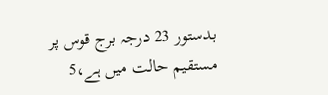بدستور 23 درجہ برج قوس پر مستقیم حالت میں ہے،5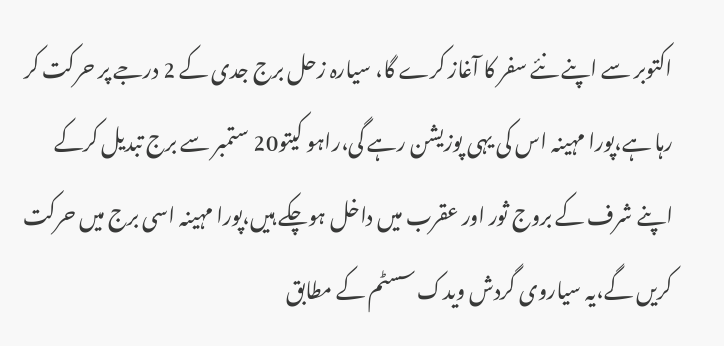اکتوبر سے اپنے نئے سفر کا آغاز کرے گا، سیارہ زحل برج جدی کے 2 درجے پر حرکت کر رہا ہے،پورا مہینہ اس کی یہی پوزیشن رہے گی،راہو کیتو20 ستمبر سے برج تبدیل کرکے اپنے شرف کے بروج ثور اور عقرب میں داخل ہوچکے ہیں،پورا مہینہ اسی برج میں حرکت کریں گے،یہ سیاروی گردش ویدک سسٹم کے مطابق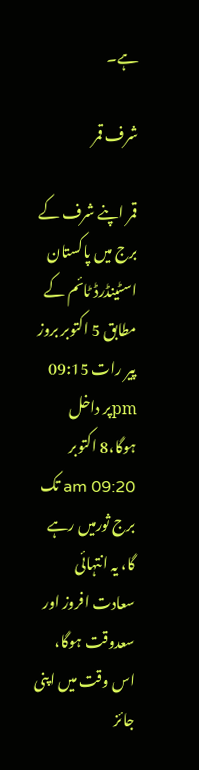ہے۔

شرف قمر

قمر اپنے شرف کے برج میں پاکستان اسٹینڈرڈ ٹائم کے مطابق 5 اکتوبر بروز پیر رات 09:15 pmپر داخل ہوگا،8 اکتوبر 09:20 am تک برج ثورمیں رہے گا، یہ انتہائی سعادت افروز اور سعدوقت ہوگا، اس وقت میں اپنی جائز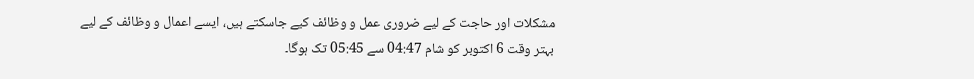مشکلات اور حاجت کے لیے ضروری عمل و وظائف کیے جاسکتے ہیں، ایسے اعمال و وظائف کے لیے بہتر وقت 6 اکتوبر کو شام 04:47 سے 05:45 تک ہوگا۔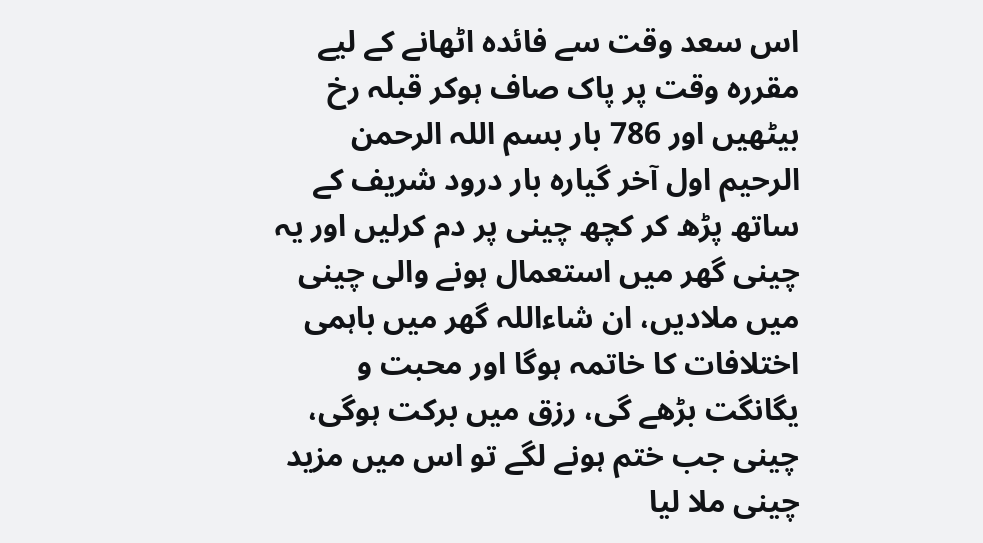اس سعد وقت سے فائدہ اٹھانے کے لیے مقررہ وقت پر پاک صاف ہوکر قبلہ رخ بیٹھیں اور 786 بار بسم اللہ الرحمن الرحیم اول آخر گیارہ بار درود شریف کے ساتھ پڑھ کر کچھ چینی پر دم کرلیں اور یہ چینی گھر میں استعمال ہونے والی چینی میں ملادیں، ان شاءاللہ گھر میں باہمی اختلافات کا خاتمہ ہوگا اور محبت و یگانگت بڑھے گی، رزق میں برکت ہوگی، چینی جب ختم ہونے لگے تو اس میں مزید چینی ملا لیا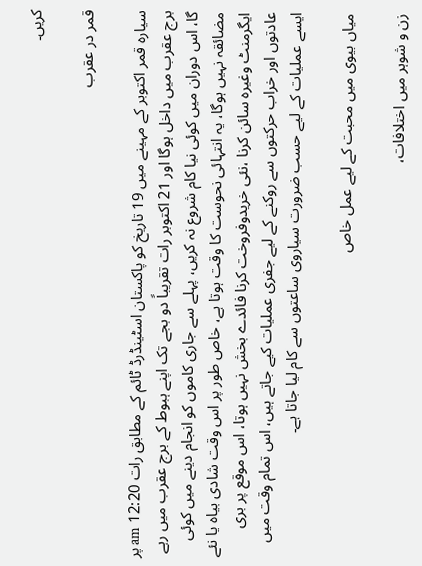کریں۔

قمر در عقرب

سیارہ قمر اکتوبر کے مہینے میں 19 تاریخ کو پاکستان اسٹینڈرڈ ٹائم کے مطابق رات 12:20 am پر برج عقرب میں داخل ہوگا اور 21 اکتوبر رات تقریباً دو بجے تک اپنے ہبوط کے برج عقرب میں رہے گا، اس دوران میں کوئی نیا کام شروع نہ کریں، پہلے سے جاری کاموں کو انجام دینے میں کوئی مضائقہ نہیں ہوگا، یہ انتہائی نحوست کا وقت ہوتا ہے، خاص طور پر اس وقت شادی بیاہ یا نئے ایگرمنٹ وغیرہ سائن کرنا ،نئی خریدوفروخت کرنا فائدے بخش نہیں ہوتا، اس موقع پر بری عادتوں اور خراب حرکتوں سے روکنے کے لیے جفری عملیات کیے جاتے ہیں، اس تمام وقت میں ایسے عملیات کے لیے حسب ضرورت سیاروی ساعتوں سے کام لیا جاتا ہے۔

میاں بیوی میں محبت کے لیے عمل خاص

زن و شوہر میں اختلافات،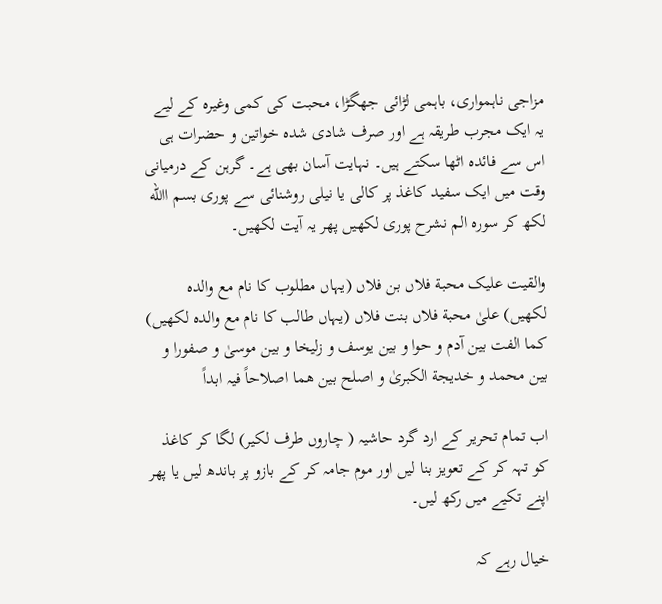مزاجی ناہمواری، باہمی لڑائی جھگڑا، محبت کی کمی وغیرہ کے لیے یہ ایک مجرب طریقہ ہے اور صرف شادی شدہ خواتین و حضرات ہی اس سے فائدہ اٹھا سکتے ہیں۔ نہایت آسان بھی ہے۔ گرہن کے درمیانی وقت میں ایک سفید کاغذ پر کالی یا نیلی روشنائی سے پوری بسم االله لکھ کر سورہ الم نشرح پوری لکھیں پھر یہ آیت لکھیں۔

والقیت علیک محبة فلاں بن فلاں (یہاں مطلوب کا نام مع والدہ لکھیں) علیٰ محبة فلاں بنت فلاں (یہاں طالب کا نام مع والدہ لکھیں) کما الفت بین آدم و حوا و بین یوسف و زلیخا و بین موسیٰ و صفورا و بین محمد و خدیجة الکبریٰ و اصلح بین ھما اصلاحاً فیہ ابداً

اب تمام تحریر کے ارد گرد حاشیہ ( چاروں طرف لکیر) لگا کر کاغذ کو تہہ کر کے تعویز بنا لیں اور موم جامہ کر کے بازو پر باندھ لیں یا پھر اپنے تکیے میں رکھ لیں۔

خیال رہے کہ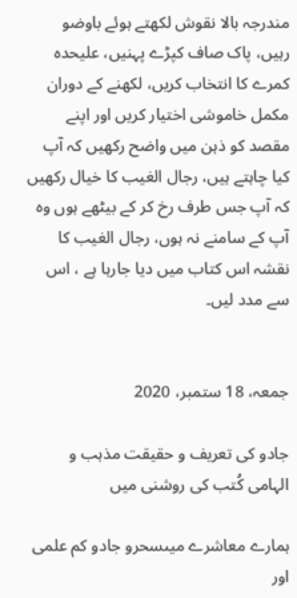مندرجہ بالا نقوش لکھتے ہوئے باوضو رہیں، پاک صاف کپڑے پہنیں، علیحدہ کمرے کا انتخاب کریں، لکھنے کے دوران مکمل خاموشی اختیار کریں اور اپنے مقصد کو ذہن میں واضح رکھیں کہ آپ کیا چاہتے ہیں، رجال الغیب کا خیال رکھیں کہ آپ جس طرف رخ کر کے بیٹھے ہوں وہ آپ کے سامنے نہ ہوں، رجال الغیب کا نقشہ اس کتاب میں دیا جارہا ہے ، اس سے مدد لیں۔


جمعہ، 18 ستمبر، 2020

جادو کی تعریف و حقیقت مذہب و الہامی کُتب کی روشنی میں

ہمارے معاشرے میںسحرو جادو کم علمی اور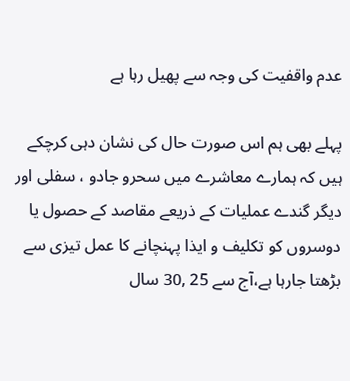عدم واقفیت کی وجہ سے پھیل رہا ہے

پہلے بھی ہم اس صورت حال کی نشان دہی کرچکے ہیں کہ ہمارے معاشرے میں سحرو جادو ، سفلی اور دیگر گندے عملیات کے ذریعے مقاصد کے حصول یا دوسروں کو تکلیف و ایذا پہنچانے کا عمل تیزی سے بڑھتا جارہا ہے،آج سے 25 ,30 سال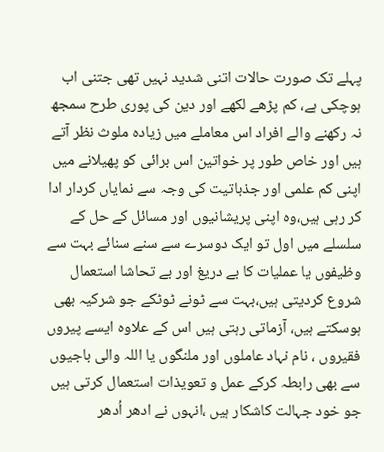پہلے تک صورت حالات اتنی شدید نہیں تھی جتنی اب ہوچکی ہے، کم پڑھے لکھے اور دین کی پوری طرح سمجھ نہ رکھنے والے افراد اس معاملے میں زیادہ ملوث نظر آتے ہیں اور خاص طور پر خواتین اس برائی کو پھیلانے میں اپنی کم علمی اور جذباتیت کی وجہ سے نمایاں کردار ادا کر رہی ہیں،وہ اپنی پریشانیوں اور مسائل کے حل کے سلسلے میں اول تو ایک دوسرے سے سنے سنائے بہت سے وظیفوں یا عملیات کا بے دریغ اور بے تحاشا استعمال شروع کردیتی ہیں،بہت سے ٹونے ٹوٹکے جو شرکیہ بھی ہوسکتے ہیں، آزماتی رہتی ہیں اس کے علاوہ ایسے پیروں فقیروں ، نام نہاد عاملوں اور ملنگوں یا اللہ والی باجیوں سے بھی رابطہ کرکے عمل و تعویذات استعمال کرتی ہیں جو خود جہالت کاشکار ہیں ،انہوں نے ادھر اُدھر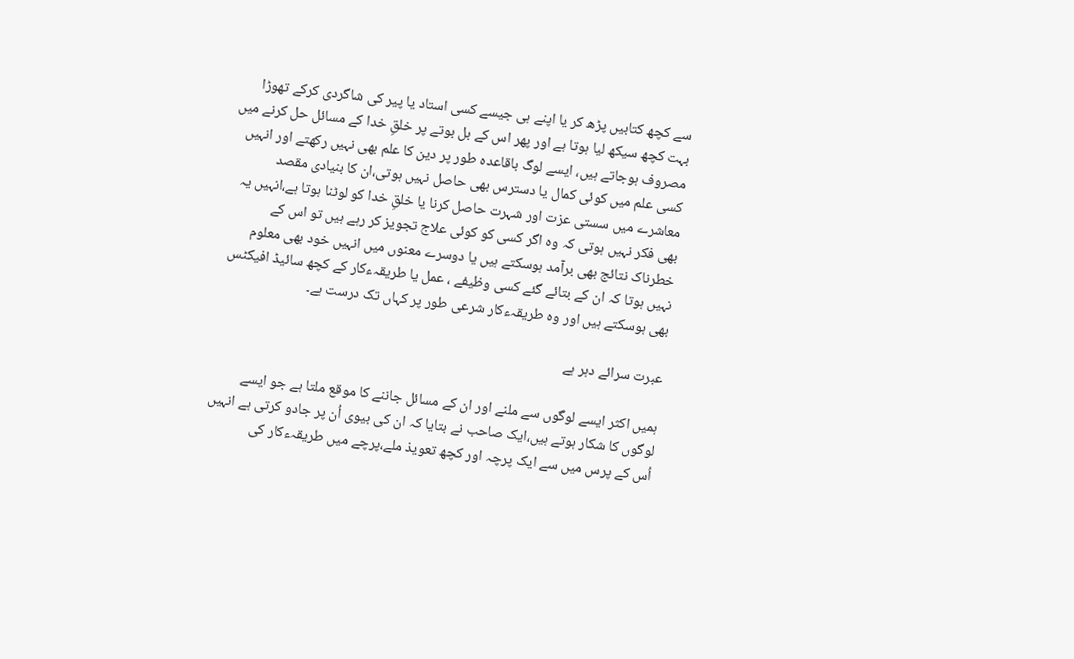سے کچھ کتابیں پڑھ کر یا اپنے ہی جیسے کسی استاد یا پیر کی شاگردی کرکے تھوڑا بہت کچھ سیکھ لیا ہوتا ہے اور پھر اس کے بل بوتے پر خلقِ خدا کے مسائل حل کرنے میں مصروف ہوجاتے ہیں، ایسے لوگ باقاعدہ طور پر دین کا علم بھی نہیں رکھتے اور انہیں کسی علم میں کوئی کمال یا دسترس بھی حاصل نہیں ہوتی،ان کا بنیادی مقصد معاشرے میں سستی عزت اور شہرت حاصل کرنا یا خلقِ خدا کو لوٹنا ہوتا ہے،انہیں یہ بھی فکر نہیں ہوتی کہ وہ اگر کسی کو کوئی علاج تجویز کر رہے ہیں تو اس کے خطرناک نتائج بھی برآمد ہوسکتے ہیں یا دوسرے معنوں میں انہیں خود بھی معلوم نہیں ہوتا کہ ان کے بتائے گئے کسی وظیفے ، عمل یا طریقہءکار کے کچھ سائیڈ افیکٹس بھی ہوسکتے ہیں اور وہ طریقہءکار شرعی طور پر کہاں تک درست ہے۔

عبرت سرائے دہر ہے

ہمیں اکثر ایسے لوگوں سے ملنے اور ان کے مسائل جاننے کا موقع ملتا ہے جو ایسے لوگوں کا شکار ہوتے ہیں،ایک صاحب نے بتایا کہ ان کی بیوی اُن پر جادو کرتی ہے انہیں اُس کے پرس میں سے ایک پرچہ اور کچھ تعویذ ملے،پرچے میں طریقہءکار کی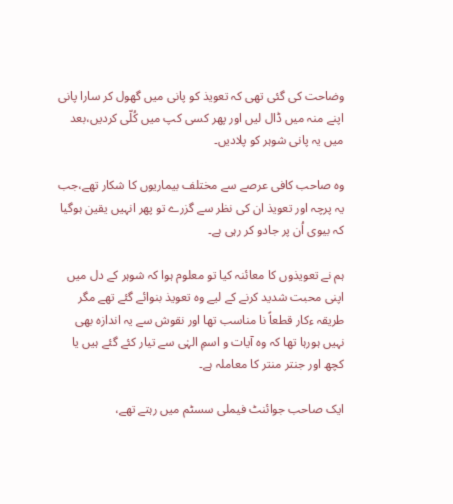وضاحت کی گئی تھی کہ تعویذ کو پانی میں گھول کر سارا پانی اپنے منہ میں ڈال لیں اور پھر کسی کپ میں کُلّی کردیں،بعد میں یہ پانی شوہر کو پلادیں۔

وہ صاحب کافی عرصے سے مختلف بیماریوں کا شکار تھے،جب یہ پرچہ اور تعویذ ان کی نظر سے گزرے تو پھر انہیں یقین ہوگیا کہ بیوی اُن پر جادو کر رہی ہے۔

ہم نے تعویذوں کا معائنہ کیا تو معلوم ہوا کہ شوہر کے دل میں اپنی محبت شدید کرنے کے لیے وہ تعویذ بنوائے گئے تھے مگر طریقہ ءکار قطعاً نا مناسب تھا اور نقوش سے یہ اندازہ بھی نہیں ہورہا تھا کہ وہ آیات و اسمِ الہٰی سے تیار کئے گئے ہیں یا کچھ اور جنتر منتر کا معاملہ ہے۔

ایک صاحب جوائنٹ فیملی سسٹم میں رہتے تھے،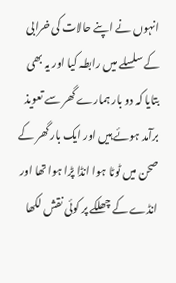انہوں نے اپنے حالات کی خرابی کے سلسلے میں رابطہ کیا اور یہ بھی بتایا کہ دو بار ہمارے گھر سے تعویذ برآمد ہوئے ہیں اور ایک بار گھر کے صحن میں ٹوٹا ہوا انڈا پڑا ہوا تھا اور انڈے کے چھلکے پر کوئی نقش لکھا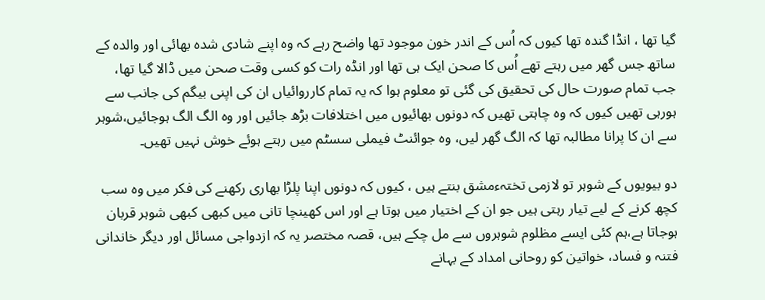گیا تھا ، انڈا گندہ تھا کیوں کہ اُس کے اندر خون موجود تھا واضح رہے کہ وہ اپنے شادی شدہ بھائی اور والدہ کے ساتھ جس گھر میں رہتے تھے اُس کا صحن ایک ہی تھا اور انڈہ رات کو کسی وقت صحن میں ڈالا گیا تھا، جب تمام صورت حال کی تحقیق کی گئی تو معلوم ہوا کہ یہ تمام کارروائیاں ان کی اپنی بیگم کی جانب سے ہورہی تھیں کیوں کہ وہ چاہتی تھیں کہ دونوں بھائیوں میں اختلافات بڑھ جائیں اور وہ الگ الگ ہوجائیں،شوہر سے ان کا پرانا مطالبہ تھا کہ الگ گھر لیں، وہ جوائنٹ فیملی سسٹم میں رہتے ہوئے خوش نہیں تھیں۔

دو بیویوں کے شوہر تو لازمی تختہءمشق بنتے ہیں ، کیوں کہ دونوں اپنا پلڑا بھاری رکھنے کی فکر میں وہ سب کچھ کرنے کے لیے تیار رہتی ہیں جو ان کے اختیار میں ہوتا ہے اور اس کھینچا تانی میں کبھی کبھی شوہر قربان ہوجاتا ہے،ہم کئی ایسے مظلوم شوہروں سے مل چکے ہیں، قصہ مختصر یہ کہ ازدواجی مسائل اور دیگر خاندانی فتنہ و فساد، خواتین کو روحانی امداد کے بہانے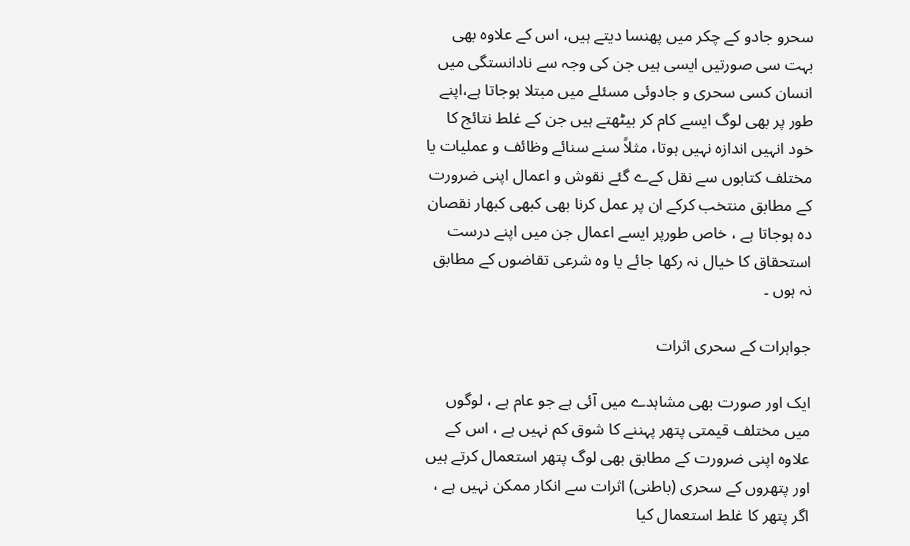سحرو جادو کے چکر میں پھنسا دیتے ہیں، اس کے علاوہ بھی بہت سی صورتیں ایسی ہیں جن کی وجہ سے نادانستگی میں انسان کسی سحری و جادوئی مسئلے میں مبتلا ہوجاتا ہے،اپنے طور پر بھی لوگ ایسے کام کر بیٹھتے ہیں جن کے غلط نتائج کا خود انہیں اندازہ نہیں ہوتا، مثلاً سنے سنائے وظائف و عملیات یا مختلف کتابوں سے نقل کےے گئے نقوش و اعمال اپنی ضرورت کے مطابق منتخب کرکے ان پر عمل کرنا بھی کبھی کبھار نقصان دہ ہوجاتا ہے ، خاص طورپر ایسے اعمال جن میں اپنے درست استحقاق کا خیال نہ رکھا جائے یا وہ شرعی تقاضوں کے مطابق نہ ہوں ۔

جواہرات کے سحری اثرات

ایک اور صورت بھی مشاہدے میں آئی ہے جو عام ہے ، لوگوں میں مختلف قیمتی پتھر پہننے کا شوق کم نہیں ہے ، اس کے علاوہ اپنی ضرورت کے مطابق بھی لوگ پتھر استعمال کرتے ہیں اور پتھروں کے سحری (باطنی) اثرات سے انکار ممکن نہیں ہے ، اگر پتھر کا غلط استعمال کیا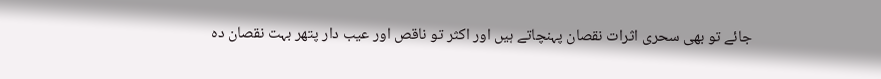جائے تو بھی سحری اثرات نقصان پہنچاتے ہیں اور اکثر تو ناقص اور عیب دار پتھر بہت نقصان دہ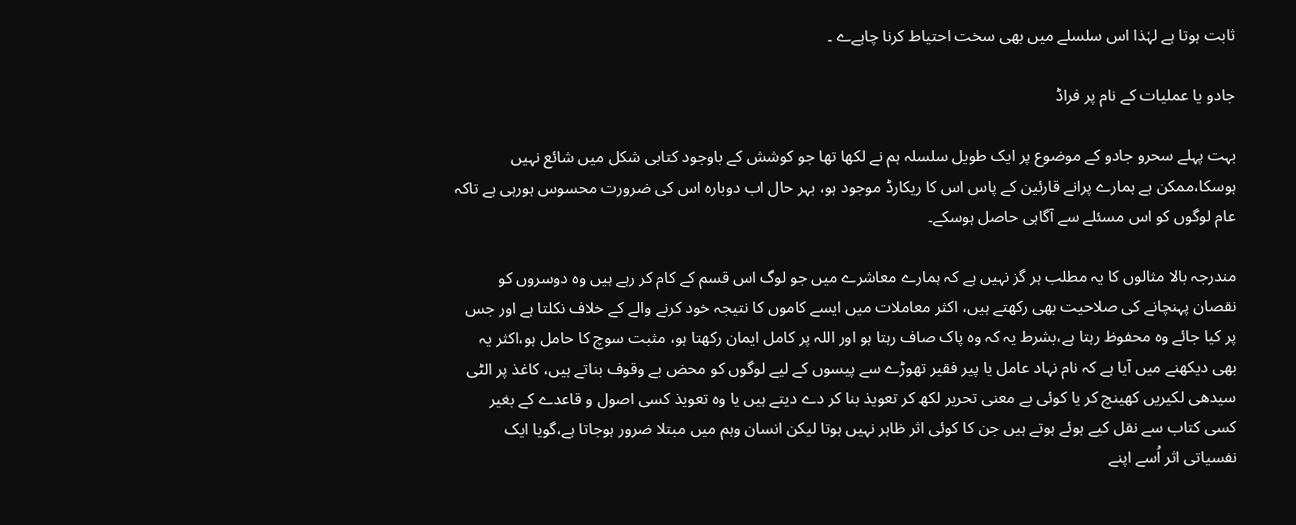ثابت ہوتا ہے لہٰذا اس سلسلے میں بھی سخت احتیاط کرنا چاہےے ۔

جادو یا عملیات کے نام پر فراڈ

بہت پہلے سحرو جادو کے موضوع پر ایک طویل سلسلہ ہم نے لکھا تھا جو کوشش کے باوجود کتابی شکل میں شائع نہیں ہوسکا،ممکن ہے ہمارے پرانے قارئین کے پاس اس کا ریکارڈ موجود ہو، بہر حال اب دوبارہ اس کی ضرورت محسوس ہورہی ہے تاکہ عام لوگوں کو اس مسئلے سے آگاہی حاصل ہوسکے۔

مندرجہ بالا مثالوں کا یہ مطلب ہر گز نہیں ہے کہ ہمارے معاشرے میں جو لوگ اس قسم کے کام کر رہے ہیں وہ دوسروں کو نقصان پہنچانے کی صلاحیت بھی رکھتے ہیں، اکثر معاملات میں ایسے کاموں کا نتیجہ خود کرنے والے کے خلاف نکلتا ہے اور جس پر کیا جائے وہ محفوظ رہتا ہے،بشرط یہ کہ وہ پاک صاف رہتا ہو اور اللہ پر کامل ایمان رکھتا ہو، مثبت سوچ کا حامل ہو،اکثر یہ بھی دیکھنے میں آیا ہے کہ نام نہاد عامل یا پیر فقیر تھوڑے سے پیسوں کے لیے لوگوں کو محض بے وقوف بناتے ہیں، کاغذ پر الٹی سیدھی لکیریں کھینچ کر یا کوئی بے معنی تحریر لکھ کر تعویذ بنا کر دے دیتے ہیں یا وہ تعویذ کسی اصول و قاعدے کے بغیر کسی کتاب سے نقل کیے ہوئے ہوتے ہیں جن کا کوئی اثر ظاہر نہیں ہوتا لیکن انسان وہم میں مبتلا ضرور ہوجاتا ہے،گویا ایک نفسیاتی اثر اُسے اپنے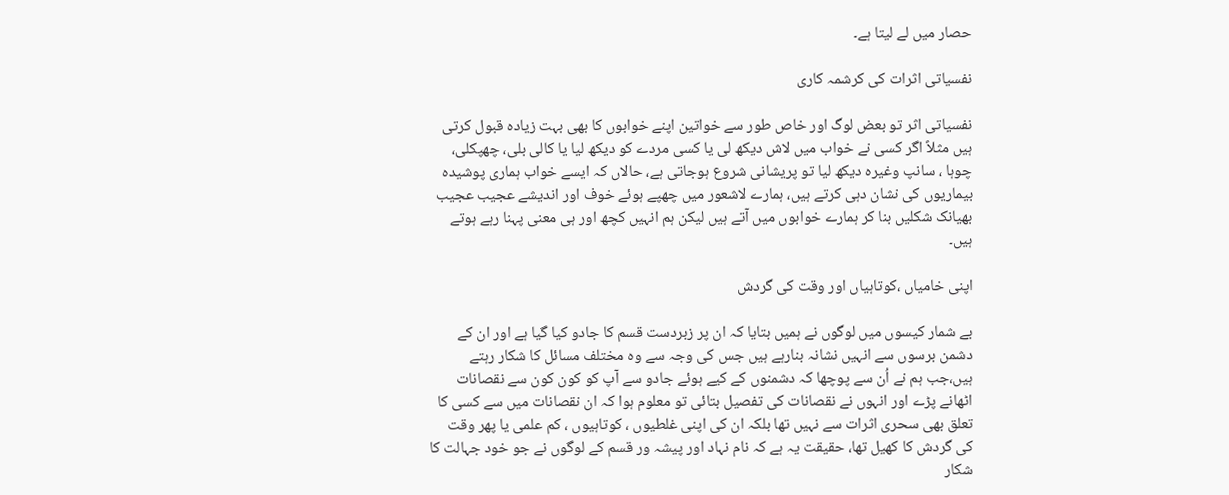حصار میں لے لیتا ہے۔

نفسیاتی اثرات کی کرشمہ کاری

نفسیاتی اثر تو بعض لوگ اور خاص طور سے خواتین اپنے خوابوں کا بھی بہت زیادہ قبول کرتی ہیں مثلاً اگر کسی نے خواب میں لاش دیکھ لی یا کسی مردے کو دیکھ لیا یا کالی بلی، چھپکلی، چوہا ، سانپ وغیرہ دیکھ لیا تو پریشانی شروع ہوجاتی ہے، حالاں کہ ایسے خواب ہماری پوشیدہ بیماریوں کی نشان دہی کرتے ہیں، ہمارے لاشعور میں چھپے ہوئے خوف اور اندیشے عجیب عجیب بھیانک شکلیں بنا کر ہمارے خوابوں میں آتے ہیں لیکن ہم انہیں کچھ اور ہی معنی پہنا رہے ہوتے ہیں۔

اپنی خامیاں ،کوتاہیاں اور وقت کی گردش

بے شمار کیسوں میں لوگوں نے ہمیں بتایا کہ ان پر زبردست قسم کا جادو کیا گیا ہے اور ان کے دشمن برسوں سے انہیں نشانہ بنارہے ہیں جس کی وجہ سے وہ مختلف مسائل کا شکار رہتے ہیں،جب ہم نے اُن سے پوچھا کہ دشمنوں کے کیے ہوئے جادو سے آپ کو کون کون سے نقصانات اٹھانے پڑے اور انہوں نے نقصانات کی تفصیل بتائی تو معلوم ہوا کہ ان نقصانات میں سے کسی کا تعلق بھی سحری اثرات سے نہیں تھا بلکہ ان کی اپنی غلطیوں ، کوتاہیوں ، کم علمی یا پھر وقت کی گردش کا کھیل تھا، حقیقت یہ ہے کہ نام نہاد اور پیشہ ور قسم کے لوگوں نے جو خود جہالت کا شکار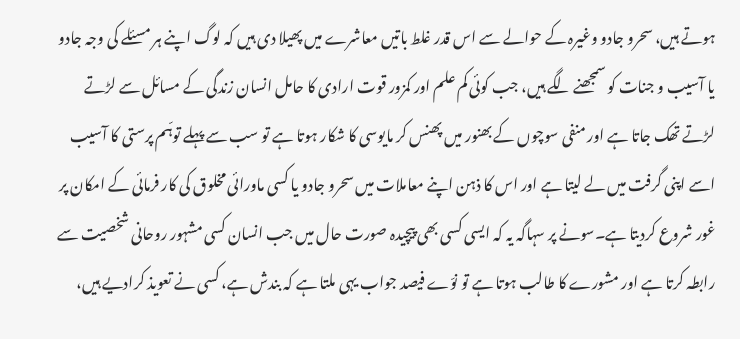ہوتے ہیں، سحرو جادو وغیرہ کے حوالے سے اس قدر غلط باتیں معاشرے میں پھیلا دی ہیں کہ لوگ اپنے ہر مسئلے کی وجہ جادو یا آسیب و جنات کو سمجھنے لگے ہیں، جب کوئی کم علم اور کمزور قوت ارادی کا حامل انسان زندگی کے مسائل سے لڑتے لڑتے تھک جاتا ہے اور منفی سوچوں کے بھنور میں پھنس کر مایوسی کا شکار ہوتا ہے تو سب سے پہلے توہّم پرستی کا آسیب اسے اپنی گرفت میں لے لیتا ہے اور اس کا ذہن اپنے معاملات میں سحرو جادو یا کسی ماورائی مخلوق کی کار فرمائی کے امکان پر غور شروع کردیتا ہے۔سونے پر سہاگہ یہ کہ ایسی کسی بھی پیچیدہ صورت حال میں جب انسان کسی مشہور روحانی شخصیت سے رابطہ کرتا ہے اور مشورے کا طالب ہوتا ہے تو نوّے فیصد جواب یہی ملتا ہے کہ بندش ہے، کسی نے تعویذ کرادیے ہیں،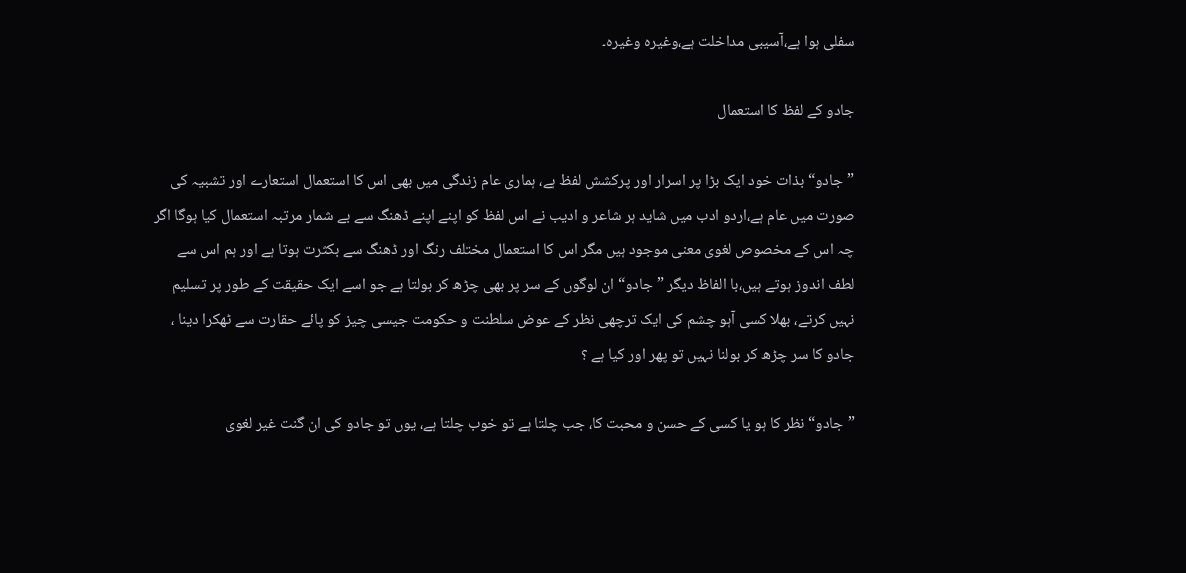سفلی ہوا ہے،آسیبی مداخلت ہے،وغیرہ وغیرہ۔

جادو کے لفظ کا استعمال

”جادو“ بذات خود ایک بڑا پر اسرار اور پرکشش لفظ ہے، ہماری عام زندگی میں بھی اس کا استعمال استعارے اور تشبیہ کی صورت میں عام ہے،اردو ادب میں شاید ہر شاعر و ادیب نے اس لفظ کو اپنے اپنے ڈھنگ سے بے شمار مرتبہ استعمال کیا ہوگا اگر چہ اس کے مخصوص لغوی معنی موجود ہیں مگر اس کا استعمال مختلف رنگ اور ڈھنگ سے بکثرت ہوتا ہے اور ہم اس سے لطف اندوز ہوتے ہیں،با الفاظ دیگر ”جادو“ ان لوگوں کے سر پر بھی چڑھ کر بولتا ہے جو اسے ایک حقیقت کے طور پر تسلیم نہیں کرتے، بھلا کسی آہو چشم کی ایک ترچھی نظر کے عوض سلطنت و حکومت جیسی چیز کو پائے حقارت سے ٹھکرا دینا ، جادو کا سر چڑھ کر بولنا نہیں تو پھر اور کیا ہے ؟

”جادو“ نظر کا ہو یا کسی کے حسن و محبت کا، جب چلتا ہے تو خوب چلتا ہے، یوں تو جادو کی ان گنت غیر لغوی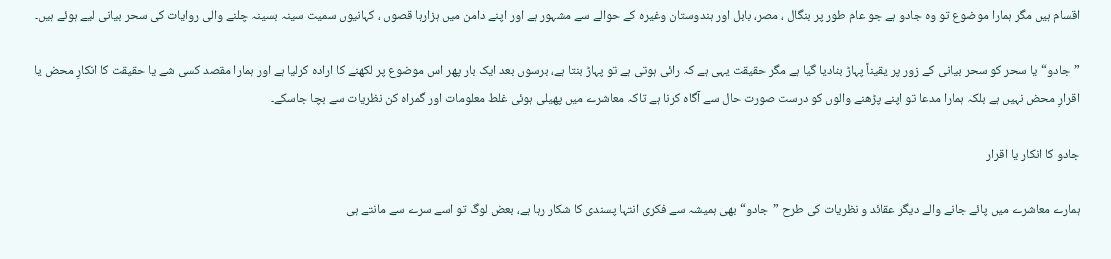اقسام ہیں مگر ہمارا موضوع تو وہ جادو ہے جو عام طور پر بنگال ، مصر، بابل اور ہندوستان وغیرہ کے حوالے سے مشہور ہے اور اپنے دامن میں ہزارہا قصوں ، کہانیوں سمیت سینہ بسینہ چلنے والی روایات کی سحر بیانی لیے ہوئے ہیں۔

”جادو“یا سحر کو سحر بیانی کے زور پر یقیناً پہاڑ بنادیا گیا ہے مگر حقیقت یہی ہے کہ رائی ہوتی ہے تو پہاڑ بنتا ہے، برسوں بعد ایک بار پھر اس موضوع پر لکھنے کا ارادہ کرلیا ہے اور ہمارا مقصد کسی شے یا حقیقت کا انکارِ محض یا اقرارِ محض نہیں ہے بلکہ ہمارا مدعا تو اپنے پڑھنے والوں کو درست صورت حال سے آگاہ کرنا ہے تاکہ معاشرے میں پھیلی ہوئی غلط معلومات اور گمراہ کن نظریات سے بچا جاسکے۔

جادو کا انکار یا اقرار

ہمارے معاشرے میں پائے جانے والے دیگر عقائد و نظریات کی طرح ”جادو“ بھی ہمیشہ سے فکری انتہا پسندی کا شکار رہا ہے، بعض لوگ تو اسے سرے سے مانتے ہی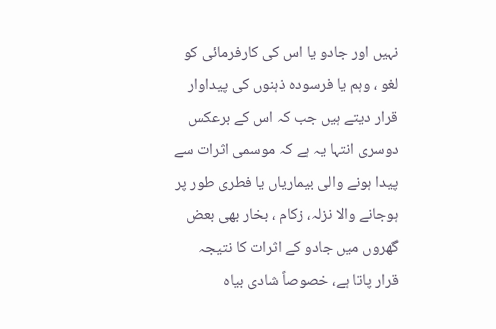نہیں اور جادو یا اس کی کارفرمائی کو لغو ، وہم یا فرسودہ ذہنوں کی پیداوار قرار دیتے ہیں جب کہ اس کے برعکس دوسری انتہا یہ ہے کہ موسمی اثرات سے پیدا ہونے والی بیماریاں یا فطری طور پر ہوجانے والا نزلہ، زکام ، بخار بھی بعض گھروں میں جادو کے اثرات کا نتیجہ قرار پاتا ہے، خصوصاً شادی بیاہ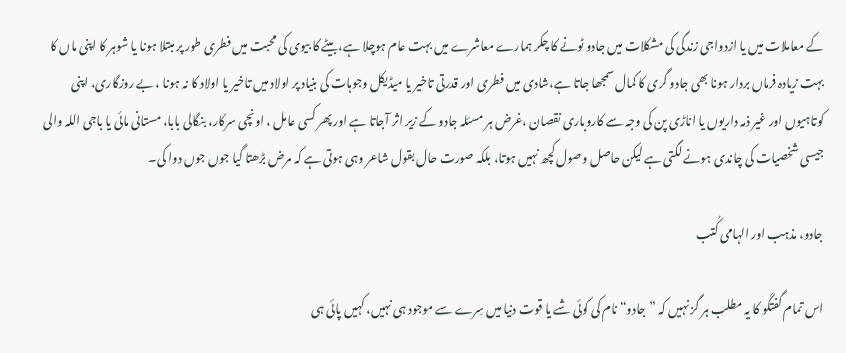کے معاملات میں یا ازدواجی زندگی کی مشکلات میں جادو ٹونے کا چکر ہمارے معاشرے میں بہت عام ہوچلا ہے،بیٹے کا بیوی کی محبت میں فطری طور پر مبتلا ہونا یا شوہر کا اپنی ماں کا بہت زیادہ فرماں بردار ہونا بھی جادو گری کا کمال سمجھا جاتا ہے،شادی میں فطری اور قدرتی تاخیر یا میڈیکل وجوہات کی بنیاد پر اولاد میں تاخیر یا اولاد کا نہ ہونا ، بے روزگاری، اپنی کوتاہیوں اور غیر ذمہ داریوں یا اناڑی پن کی وجہ سے کاروباری نقصان ،غرض ہر مسئلہ جادو کے زیر اثر آجاتا ہے اور پھر کسی عامل ، اونچی سرکار، بنگالی بابا، مستانی مائی یا باجی اللہ والی جیسی شخصیات کی چاندی ہونے لگتی ہے لیکن حاصل وصول کچھ نہیں ہوتا، بلکہ صورت حال بقول شاعر وہی ہوتی ہے کہ مرض بڑھتا گیا جوں جوں دوا کی۔

جادو، مذہب اور الہامی کُتب

اس تمام گفتگو کا یہ مطلب ہر گز نہیں کہ ”جادو“ نام کی کوئی شے یا قوت دنیا میں سِرے سے موجود ہی نہیں، کہیں پائی ہی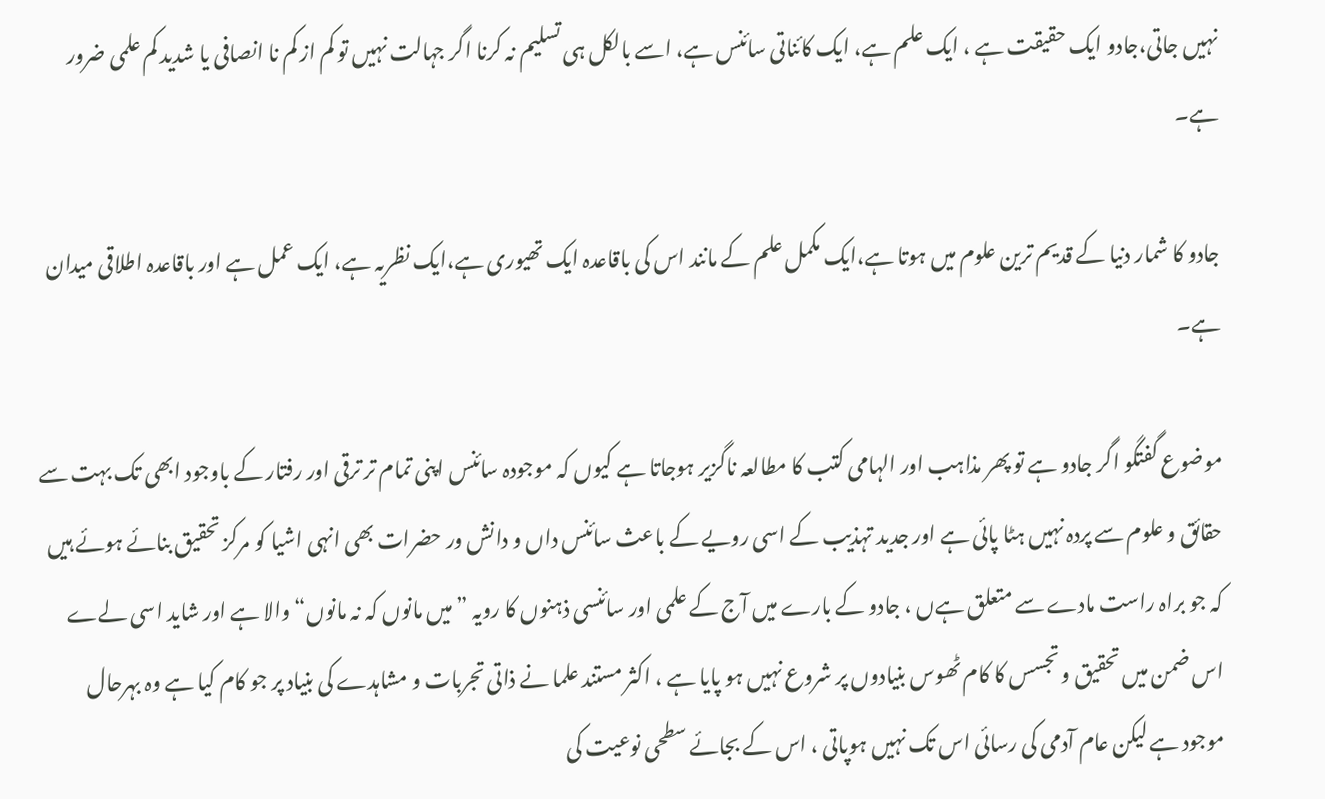نہیں جاتی،جادو ایک حقیقت ہے ، ایک علم ہے، ایک کائناتی سائنس ہے، اسے بالکل ہی تسلیم نہ کرنا اگر جہالت نہیں تو کم از کم نا انصافی یا شدید کم علمی ضرور ہے۔

جادو کا شمار دنیا کے قدیم ترین علوم میں ہوتا ہے،ایک مکمل علم کے مانند اس کی باقاعدہ ایک تھیوری ہے،ایک نظریہ ہے، ایک عمل ہے اور باقاعدہ اطلاقی میدان ہے۔

موضوع گفتگو اگر جادو ہے تو پھر مذاہب اور الہامی کتب کا مطالعہ ناگزیر ہوجاتا ہے کیوں کہ موجودہ سائنس اپنی تمام تر ترقی اور رفتار کے باوجود ابھی تک بہت سے حقائق و علوم سے پردہ نہیں ہٹا پائی ہے اور جدید تہذیب کے اسی رویے کے باعث سائنس داں و دانش ور حضرات بھی انہی اشیا کو مرکز تحقیق بنائے ہوئے ہیں کہ جو براہ راست مادے سے متعلق ہےں ، جادو کے بارے میں آج کے علمی اور سائنسی ذہنوں کا رویہ ”میں مانوں کہ نہ مانوں“ والا ہے اور شاید اسی لےے اس ضمن میں تحقیق و تجسس کا کام ٹھوس بنیادوں پر شروع نہیں ہو پایا ہے ، اکثر مستند علما نے ذاتی تجربات و مشاہدے کی بنیاد پر جو کام کیا ہے وہ بہرحال موجود ہے لیکن عام آدمی کی رسائی اس تک نہیں ہوپاتی ، اس کے بجائے سطحی نوعیت کی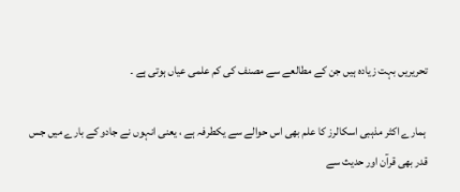تحریریں بہت زیادہ ہیں جن کے مطالعے سے مصنف کی کم علمی عیاں ہوتی ہے ۔

 ہمارے اکثر مذہبی اسکالرز کا علم بھی اس حوالے سے یکطرفہ ہے ، یعنی انہوں نے جادو کے بارے میں جس قدر بھی قرآن اور حدیث سے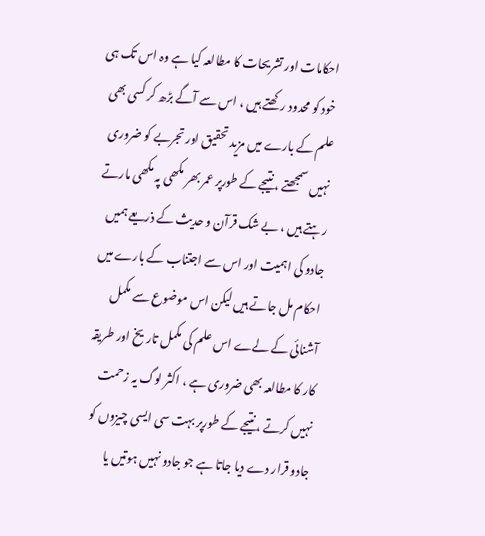احکامات اور تشریحات کا مطالعہ کیا ہے وہ اس تک ہی خود کو محدود رکھتے ہیں ، اس سے آگے بڑھ کر کسی بھی علم کے بارے میں مزید تحقیق اور تجربے کو ضروری نہیں سمجھتے ، نتیجے کے طورپر عمر بھر مکھی پہ مکھی مارتے رہتے ہیں ، بے شک قرآن و حدیث کے ذریعے ہمیں جادو کی اہمیت اور اس سے اجتناب کے بارے میں احکام مل جاتے ہیں لیکن اس موضوع سے مکمل آشنائی کے لےے اس علم کی مکمل تاریخ اور طریقہ کار کا مطالعہ بھی ضروری ہے ، اکثر لوگ یہ زحمت نہیں کرتے ، نتیجے کے طورپر بہت سی ایسی چیزوں کو جادو قرار دے دیا جاتا ہے جو جادو نہیں ہوتیں یا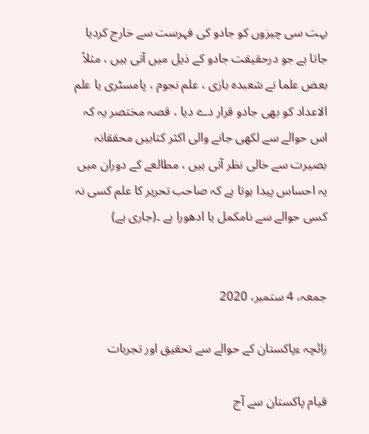بہت سی چیزوں کو جادو کی فہرست سے خارج کردیا جاتا ہے جو درحقیقت جادو کے ذیل میں آتی ہیں ، مثلاً بعض علما نے شعبدہ بازی ، علم نجوم ، پامسٹری یا علم الاعداد کو بھی جادو قرار دے دیا ، قصہ مختصر یہ کہ اس حوالے سے لکھی جانے والی اکثر کتابیں محققانہ بصیرت سے خالی نظر آتی ہیں ، مطالعے کے دوران میں یہ احساس پیدا ہوتا ہے کہ صاحب تحریر کا علم کسی نہ کسی حوالے سے نامکمل یا ادھورا ہے ۔(جاری ہے)


جمعہ، 4 ستمبر، 2020

زائچہ ءپاکستان کے حوالے سے تحقیق اور تجربات

قیام پاکستان سے آج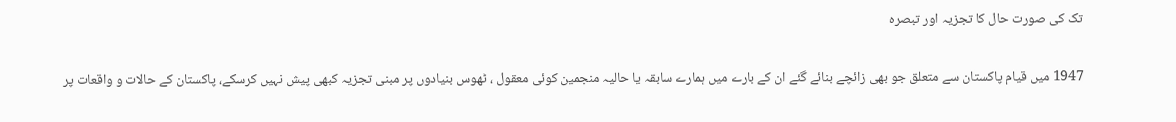تک کی صورت حال کا تجزیہ اور تبصرہ

1947 میں قیام پاکستان سے متعلق جو بھی زائچے بنائے گئے ان کے بارے میں ہمارے سابقہ یا حالیہ منجمین کوئی معقول ، ٹھوس بنیادوں پر مبنی تجزیہ کبھی پیش نہیں کرسکے، پاکستان کے حالات و واقعات پر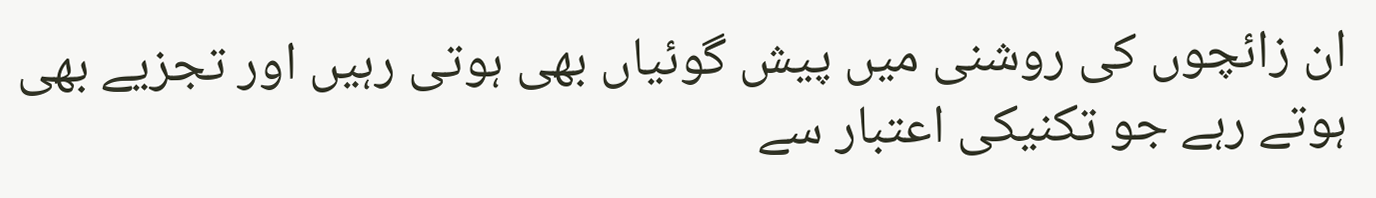ان زائچوں کی روشنی میں پیش گوئیاں بھی ہوتی رہیں اور تجزیے بھی ہوتے رہے جو تکنیکی اعتبار سے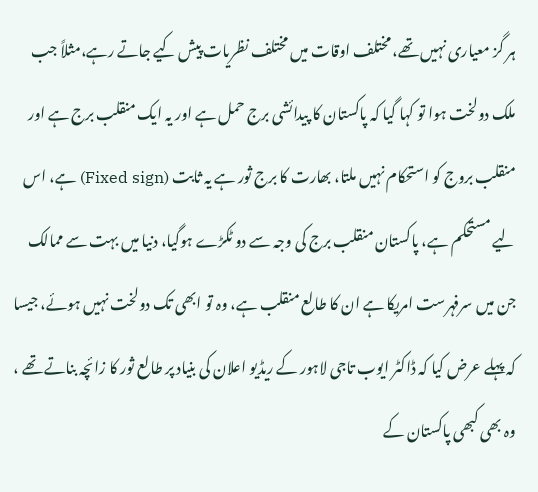ہر گز معیاری نہیں تھے، مختلف اوقات میں مختلف نظریات پیش کیے جاتے رہے،مثلاً جب ملک دولخت ہوا تو کہا گیا کہ پاکستان کا پیدائشی برج حمل ہے اور یہ ایک منقلب برج ہے اور منقلب بروج کو استحکام نہیں ملتا، بھارت کا برج ثور ہے یہ ثابت (Fixed sign) ہے، اس لیے مستحکم ہے، پاکستان منقلب برج کی وجہ سے دو ٹکڑے ہوگیا، دنیا میں بہت سے ممالک جن میں سرفہرست امریکا ہے ان کا طالع منقلب ہے، وہ تو ابھی تک دولخت نہیں ہوئے، جیسا کہ پہلے عرض کیا کہ ڈاکٹر ایوب تاجی لاہور کے ریڈیو اعلان کی بنیاد پر طالع ثور کا زائچہ بناتے تھے ، وہ بھی کبھی پاکستان کے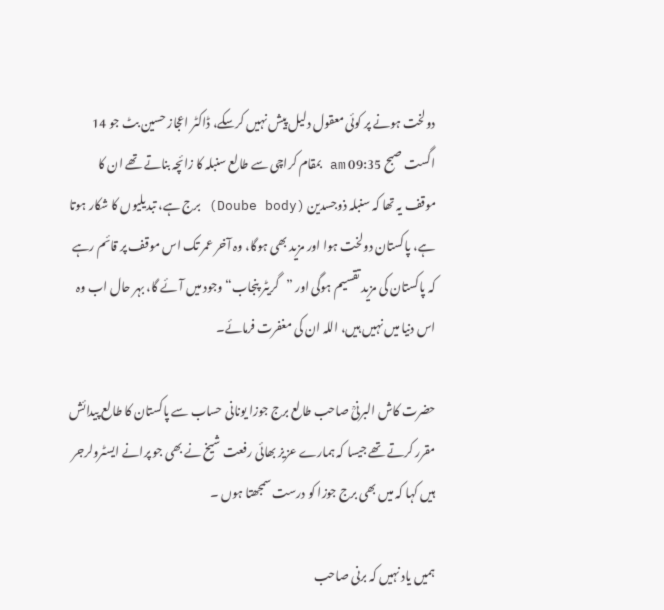دولخت ہونے پر کوئی معقول دلیل پیش نہیں کرسکے، ڈاکٹر اعجاز حسین بٹ جو 14 اگست صبح 09:35 am بمقام کراچی سے طالع سنبلہ کا زائچہ بناتے تھے ان کا موقف یہ تھا کہ سنبلہ ذوجسدین (Doube body) برج ہے، تبدیلیوں کا شکار ہوتا ہے، پاکستان دولخت ہوا اور مزید بھی ہوگا، وہ آخر عمر تک اس موقف پر قائم رہے کہ پاکستان کی مزید تقسیم ہوگی اور ”گریٹر پنجاب“ وجود میں آئے گا، بہر حال اب وہ اس دنیا میں نہیں ہیں، اللہ ان کی مغفرت فرمائے۔

حضرت کاش البرنیؒ صاحب طالع برج جوزا یونانی حساب سے پاکستان کا طالع پیدائش مقرر کرتے تھے جیسا کہ ہمارے عزیز بھائی رفعت شیخ نے بھی جو پرانے ایسٹرولرجر ہیں کہا کہ میں بھی برج جوزا کو درست سمجھتا ہوں ۔

ہمیں یاد نہیں کہ برنی صاحب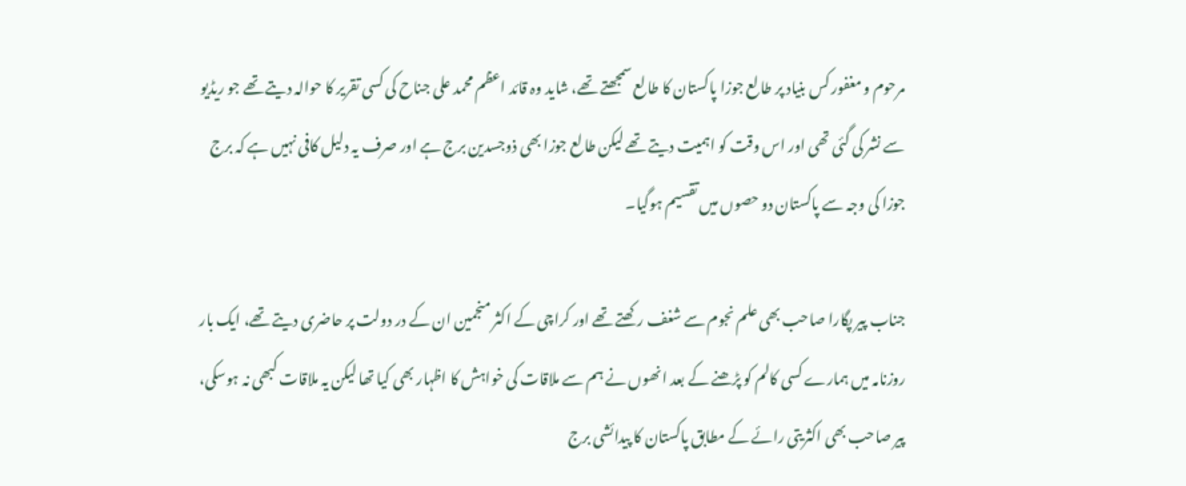مرحوم و مغفور کس بنیاد پر طالع جوزا پاکستان کا طالع سمجھتے تھے، شاید وہ قائد اعظم محمد علی جناح کی کسی تقریر کا حوالہ دیتے تھے جو ریڈیو سے نشر کی گئی تھی اور اس وقت کو اہمیت دیتے تھے لیکن طالع جوزا بھی ذوجسدین برج ہے اور صرف یہ دلیل کافی نہیں ہے کہ برج جوزا کی وجہ سے پاکستان دو حصوں میں تقسیم ہوگیا۔

جناب پیر پگارا صاحب بھی علم نجوم سے شغف رکھتے تھے اور کراچی کے اکثر منجمین ان کے در دولت پر حاضری دیتے تھے، ایک بار روزنامہ میں ہمارے کسی کالم کو پڑھنے کے بعد انھوں نے ہم سے ملاقات کی خواہش کا اظہار بھی کیا تھا لیکن یہ ملاقات کبھی نہ ہوسکی، پیر صاحب بھی اکثریتی رائے کے مطابق پاکستان کا پیدائشی برج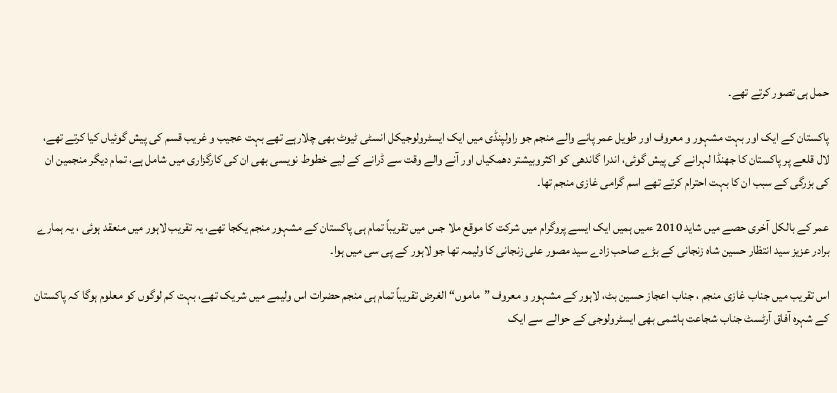حمل ہی تصور کرتے تھے۔

پاکستان کے ایک اور بہت مشہور و معروف اور طویل عمر پانے والے منجم جو راولپنڈی میں ایک ایسٹرولوجیکل انسٹی ٹیوٹ بھی چلارہے تھے بہت عجیب و غریب قسم کی پیش گوئیاں کیا کرتے تھے، لال قلعے پر پاکستان کا جھنڈا لہرانے کی پیش گوئی، اندرا گاندھی کو اکثروبیشتر دھمکیاں اور آنے والے وقت سے ڈرانے کے لیے خطوط نویسی بھی ان کی کارگزاری میں شامل ہے، تمام دیگر منجمین ان کی بزرگی کے سبب ان کا بہت احترام کرتے تھے اسم گرامی غازی منجم تھا۔

عمر کے بالکل آخری حصے میں شاید 2010 ءمیں ہمیں ایک ایسے پروگرام میں شرکت کا موقع ملا جس میں تقریباً تمام ہی پاکستان کے مشہور منجم یکجا تھے، یہ تقریب لاہور میں منعقد ہوئی ، یہ ہمارے برادر عزیز سید انتظار حسین شاہ زنجانی کے بڑے صاحب زادے سید مصور علی زنجانی کا ولیمہ تھا جو لاہور کے پی سی میں ہوا۔

اس تقریب میں جناب غازی منجم ، جناب اعجاز حسین بٹ، لاہور کے مشہور و معروف ”ماموں“ الغرض تقریباً تمام ہی منجم حضرات اس ولیمے میں شریک تھے، بہت کم لوگوں کو معلوم ہوگا کہ پاکستان کے شہرہ آفاق آرٹسٹ جناب شجاعت ہاشمی بھی ایسٹرولوجی کے حوالے سے ایک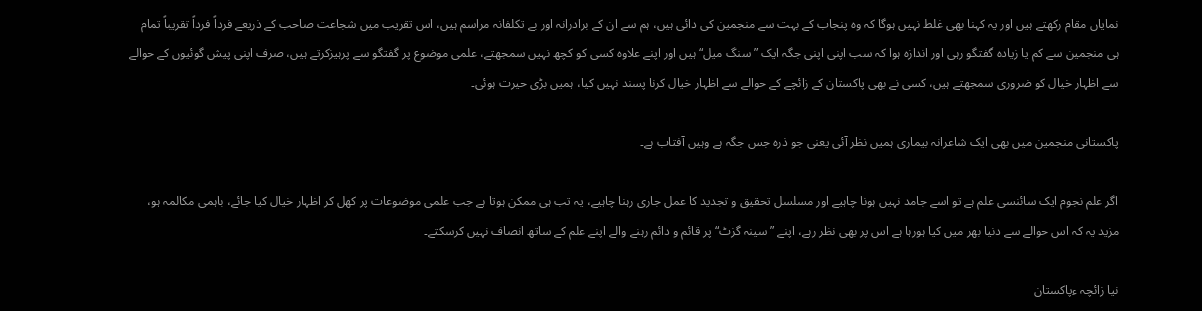نمایاں مقام رکھتے ہیں اور یہ کہنا بھی غلط نہیں ہوگا کہ وہ پنجاب کے بہت سے منجمین کی دائی ہیں، ہم سے ان کے برادرانہ اور بے تکلفانہ مراسم ہیں، اس تقریب میں شجاعت صاحب کے ذریعے فرداً فرداً تقریباً تمام ہی منجمین سے کم یا زیادہ گفتگو رہی اور اندازہ ہوا کہ سب اپنی اپنی جگہ ایک ”سنگ میل“ ہیں اور اپنے علاوہ کسی کو کچھ نہیں سمجھتے، علمی موضوع پر گفتگو سے پرہیزکرتے ہیں، صرف اپنی پیش گوئیوں کے حوالے سے اظہار خیال کو ضروری سمجھتے ہیں، کسی نے بھی پاکستان کے زائچے کے حوالے سے اظہار خیال کرنا پسند نہیں کیا، ہمیں بڑی حیرت ہوئی۔

پاکستانی منجمین میں بھی ایک شاعرانہ بیماری ہمیں نظر آئی یعنی جو ذرہ جس جگہ ہے وہیں آفتاب ہے۔

اگر علم نجوم ایک سائنسی علم ہے تو اسے جامد نہیں ہونا چاہیے اور مسلسل تحقیق و تجدید کا عمل جاری رہنا چاہیے، یہ تب ہی ممکن ہوتا ہے جب علمی موضوعات پر کھل کر اظہار خیال کیا جائے، باہمی مکالمہ ہو، مزید یہ کہ اس حوالے سے دنیا بھر میں کیا ہورہا ہے اس پر بھی نظر رہے، اپنے ”سینہ گزٹ“ پر قائم و دائم رہنے والے اپنے علم کے ساتھ انصاف نہیں کرسکتے۔

نیا زائچہ ءپاکستان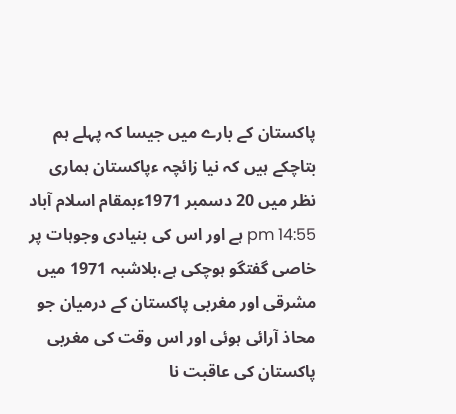پاکستان کے بارے میں جیسا کہ پہلے ہم بتاچکے ہیں کہ نیا زائچہ ءپاکستان ہماری نظر میں 20 دسمبر 1971ءبمقام اسلام آباد 14:55 pm ہے اور اس کی بنیادی وجوہات پر خاصی گفتگو ہوچکی ہے،بلاشبہ 1971 میں مشرقی اور مغربی پاکستان کے درمیان جو محاذ آرائی ہوئی اور اس وقت کی مغربی پاکستان کی عاقبت نا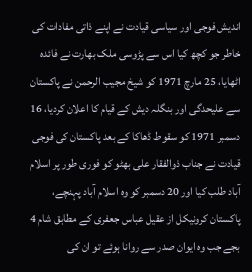اندیش فوجی اور سیاسی قیادت نے اپنے ذاتی مفادات کی خاطر جو کچھ کیا اس سے پڑوسی ملک بھارت نے فائدہ اٹھایا، 25 مارچ 1971 کو شیخ مجیب الرحمن نے پاکستان سے علیحدگی اور بنگلہ دیش کے قیام کا اعلان کردیا، 16 دسمبر 1971 کو سقوط ڈھاکا کے بعد پاکستان کی فوجی قیادت نے جناب ذوالفقار علی بھٹو کو فوری طور پر اسلام آباد طلب کیا اور 20 دسمبر کو وہ اسلام آباد پہنچے، پاکستان کرونیکل از عقیل عباس جعفری کے مطابق شام 4 بجے جب وہ ایوان صدر سے روانا ہوئے تو ان کی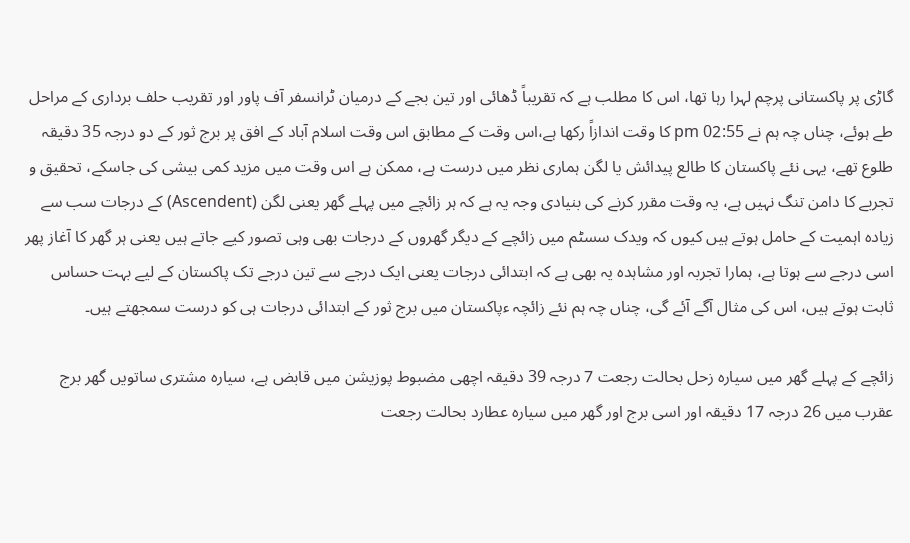گاڑی پر پاکستانی پرچم لہرا رہا تھا، اس کا مطلب ہے کہ تقریباً ڈھائی اور تین بجے کے درمیان ٹرانسفر آف پاور اور تقریب حلف برداری کے مراحل طے ہوئے، چناں چہ ہم نے 02:55 pm کا وقت اندازاً رکھا ہے،اس وقت کے مطابق اس وقت اسلام آباد کے افق پر برج ثور کے دو درجہ 35 دقیقہ طلوع تھے، یہی نئے پاکستان کا طالع پیدائش یا لگن ہماری نظر میں درست ہے، ممکن ہے اس وقت میں مزید کمی بیشی کی جاسکے، تحقیق و تجربے کا دامن تنگ نہیں ہے، یہ وقت مقرر کرنے کی بنیادی وجہ یہ ہے کہ ہر زائچے میں پہلے گھر یعنی لگن (Ascendent) کے درجات سب سے زیادہ اہمیت کے حامل ہوتے ہیں کیوں کہ ویدک سسٹم میں زائچے کے دیگر گھروں کے درجات بھی وہی تصور کیے جاتے ہیں یعنی ہر گھر کا آغاز پھر اسی درجے سے ہوتا ہے، ہمارا تجربہ اور مشاہدہ یہ بھی ہے کہ ابتدائی درجات یعنی ایک درجے سے تین درجے تک پاکستان کے لیے بہت حساس ثابت ہوتے ہیں، اس کی مثال آگے آئے گی، چناں چہ ہم نئے زائچہ ءپاکستان میں برج ثور کے ابتدائی درجات ہی کو درست سمجھتے ہیں۔

زائچے کے پہلے گھر میں سیارہ زحل بحالت رجعت 7 درجہ 39 دقیقہ اچھی مضبوط پوزیشن میں قابض ہے، سیارہ مشتری ساتویں گھر برج عقرب میں 26 درجہ 17 دقیقہ اور اسی برج اور گھر میں سیارہ عطارد بحالت رجعت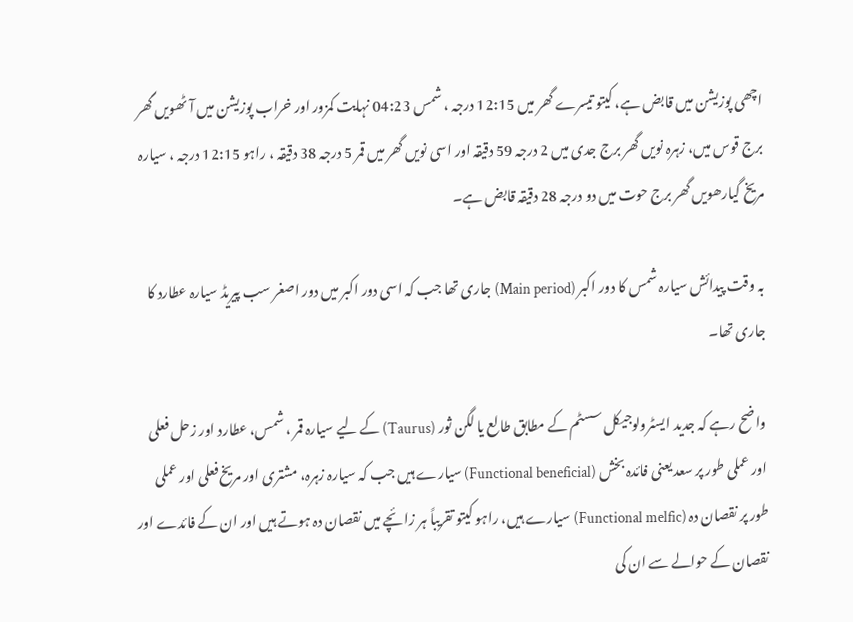اچھی پوزیشن میں قابض ہے، کیتو تیسرے گھر میں 12:15 درجہ ، شمس 04:23 نہایت کمزور اور خراب پوزیشن میں آٹھویں گھر برج قوس میں، زہرہ نویں گھر برج جدی میں 2 درجہ 59 دقیقہ اور اسی نویں گھر میں قمر 5 درجہ 38 دقیقہ ، راہو 12:15 درجہ ، سیارہ مریخ گیارھویں گھر برج حوت میں دو درجہ 28 دقیقہ قابض ہے۔

بہ وقت پیدائش سیارہ شمس کا دور اکبر (Main period) جاری تھا جب کہ اسی دور اکبر میں دور اصغر سب پیریڈ سیارہ عطارد کا جاری تھا۔

واضح رہے کہ جدید ایسٹرولوجیکل سسٹم کے مطابق طالع یا لگن ثور (Taurus) کے لیے سیارہ قمر ، شمس، عطارد اور زحل فعلی اور عملی طور پر سعد یعنی فائدہ بخش (Functional beneficial) سیارے ہیں جب کہ سیارہ زہرہ، مشتری اور مریخ فعلی اور عملی طور پر نقصان دہ (Functional melfic) سیارے ہیں، راہو کیتو تقریباً ہر زائچے میں نقصان دہ ہوتے ہیں اور ان کے فائدے اور نقصان کے حوالے سے ان کی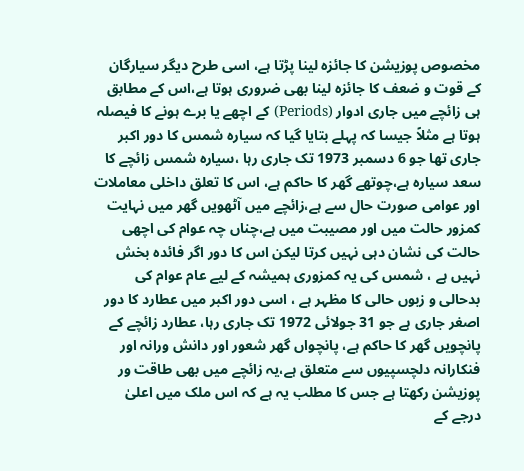مخصوص پوزیشن کا جائزہ لینا پڑتا ہے، اسی طرح دیگر سیارگان کے قوت و ضعف کا جائزہ لینا بھی ضروری ہوتا ہے،اس کے مطابق ہی زائچے میں جاری ادوار (Periods) کے اچھے یا برے ہونے کا فیصلہ ہوتا ہے مثلاً جیسا کہ پہلے بتایا گیا کہ سیارہ شمس کا دور اکبر جاری تھا جو 6 دسمبر 1973 تک جاری رہا ،سیارہ شمس زائچے کا سعد سیارہ ہے،چوتھے گھر کا حاکم ہے، اس کا تعلق داخلی معاملات اور عوامی صورت حال سے ہے،زائچے میں آٹھویں گھر میں نہایت کمزور حالت میں اور مصیبت میں ہے،چناں چہ عوام کی اچھی حالت کی نشان دہی نہیں کرتا لیکن اس کا دور اگر فائدہ بخش نہیں ہے ، شمس کی یہ کمزوری ہمیشہ کے لیے عام عوام کی بدحالی و زبوں حالی کا مظہر ہے ، اسی دور اکبر میں عطارد کا دور اصغر جاری ہے جو 31 جولائی 1972 تک جاری رہا، عطارد زائچے کے پانچویں گھر کا حاکم ہے، پانچواں گھر شعور اور دانش ورانہ اور فنکارانہ دلچسپیوں سے متعلق ہے،یہ زائچے میں بھی طاقت ور پوزیشن رکھتا ہے جس کا مطلب یہ ہے کہ اس ملک میں اعلیٰ درجے کے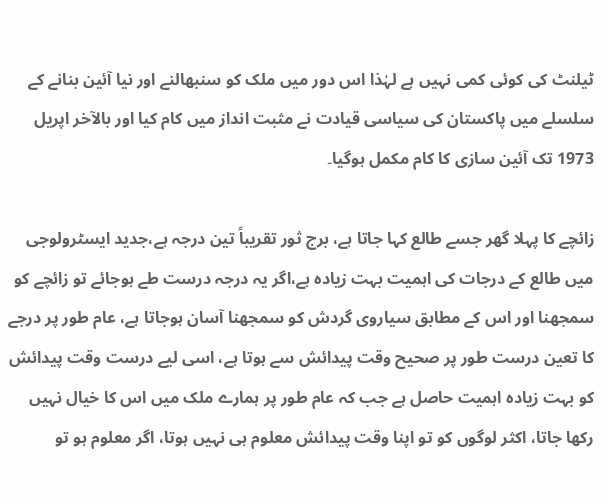ٹیلنٹ کی کوئی کمی نہیں ہے لہٰذا اس دور میں ملک کو سنبھالنے اور نیا آئین بنانے کے سلسلے میں پاکستان کی سیاسی قیادت نے مثبت انداز میں کام کیا اور بالآخر اپریل 1973 تک آئین سازی کا کام مکمل ہوگیا۔

زائچے کا پہلا گھر جسے طالع کہا جاتا ہے، برج ثور تقریباً تین درجہ ہے،جدید ایسٹرولوجی میں طالع کے درجات کی اہمیت بہت زیادہ ہے،اگر یہ درجہ درست طے ہوجائے تو زائچے کو سمجھنا اور اس کے مطابق سیاروی گردش کو سمجھنا آسان ہوجاتا ہے، عام طور پر درجے کا تعین درست طور پر صحیح وقت پیدائش سے ہوتا ہے، اسی لیے درست وقت پیدائش کو بہت زیادہ اہمیت حاصل ہے جب کہ عام طور پر ہمارے ملک میں اس کا خیال نہیں رکھا جاتا، اکثر لوگوں کو تو اپنا وقت پیدائش معلوم ہی نہیں ہوتا، اگر معلوم ہو تو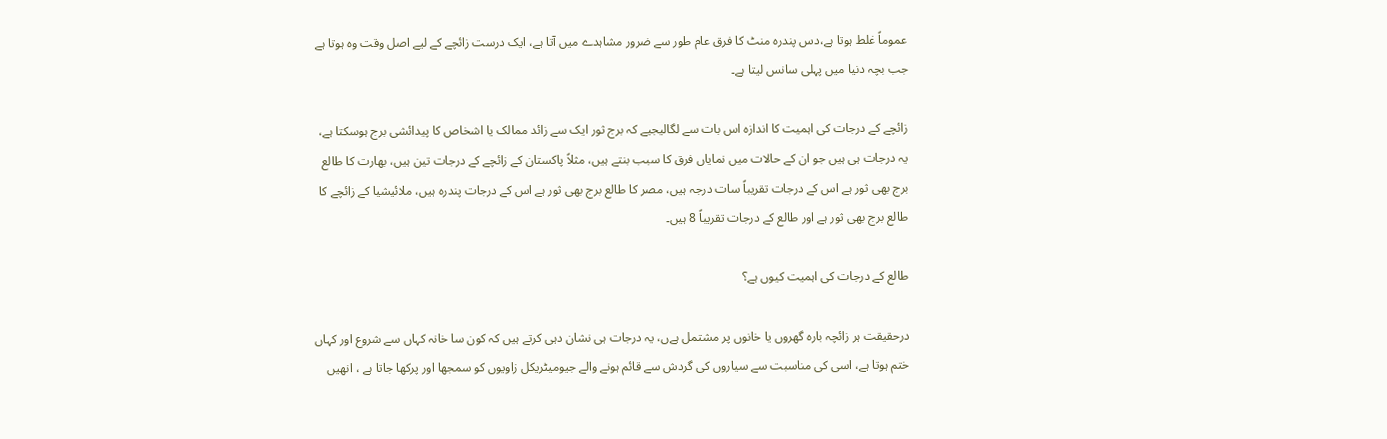عموماً غلط ہوتا ہے،دس پندرہ منٹ کا فرق عام طور سے ضرور مشاہدے میں آتا ہے، ایک درست زائچے کے لیے اصل وقت وہ ہوتا ہے جب بچہ دنیا میں پہلی سانس لیتا ہے۔

زائچے کے درجات کی اہمیت کا اندازہ اس بات سے لگالیجیے کہ برج ثور ایک سے زائد ممالک یا اشخاص کا پیدائشی برج ہوسکتا ہے، یہ درجات ہی ہیں جو ان کے حالات میں نمایاں فرق کا سبب بنتے ہیں، مثلاً پاکستان کے زائچے کے درجات تین ہیں، بھارت کا طالع برج بھی ثور ہے اس کے درجات تقریباً سات درجہ ہیں، مصر کا طالع برج بھی ثور ہے اس کے درجات پندرہ ہیں، ملائیشیا کے زائچے کا طالع برج بھی ثور ہے اور طالع کے درجات تقریباً 8 ہیں۔

طالع کے درجات کی اہمیت کیوں ہے؟

درحقیقت ہر زائچہ بارہ گھروں یا خانوں پر مشتمل ہےں، یہ درجات ہی نشان دہی کرتے ہیں کہ کون سا خانہ کہاں سے شروع اور کہاں ختم ہوتا ہے، اسی کی مناسبت سے سیاروں کی گردش سے قائم ہونے والے جیومیٹریکل زاویوں کو سمجھا اور پرکھا جاتا ہے ، انھیں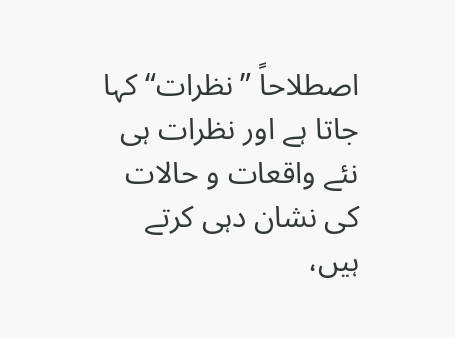اصطلاحاً ”نظرات“ کہا جاتا ہے اور نظرات ہی نئے واقعات و حالات کی نشان دہی کرتے ہیں،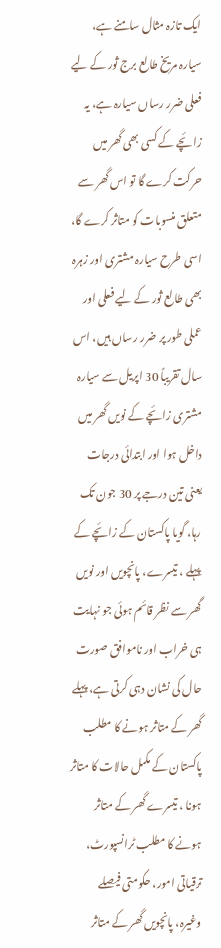ایک تازہ مثال سامنے ہے، سیارہ مریخ طالع برج ثور کے لیے فعلی ضرر رساں سیارہ ہے، یہ زائچے کے کسی بھی گھر میں حرکت کرے گا تو اس گھر سے متعلق منسوبات کو متاثر کرے گا، اسی طرح سیارہ مشتری اور زہرہ بھی طالع ثور کے لیے فعلی اور عملی طور پر ضرر رساں ہیں، اس سال تقریباً 30 اپریل سے سیارہ مشتری زائچے کے نویں گھر میں داخل ہوا اور ابتدائی درجات یعنی تین درجے پر 30 جون تک رہا، گویا پاکستان کے زائچے کے پہلے ، تیسرے، پانچویں اور نویں گھر سے نظر قائم ہوئی جو نہایت ہی خراب اور ناموافق صورت حال کی نشان دہی کرتی ہے، پہلے گھر کے متاثر ہونے کا مطلب پاکستان کے مکمل حالات کا متاثر ہونا ، تیسرے گھر کے متاثر ہونے کا مطلب ٹرانسپورٹ، ترقیاتی امور، حکومتی فیصلے وغیرہ، پانچویں گھر کے متاثر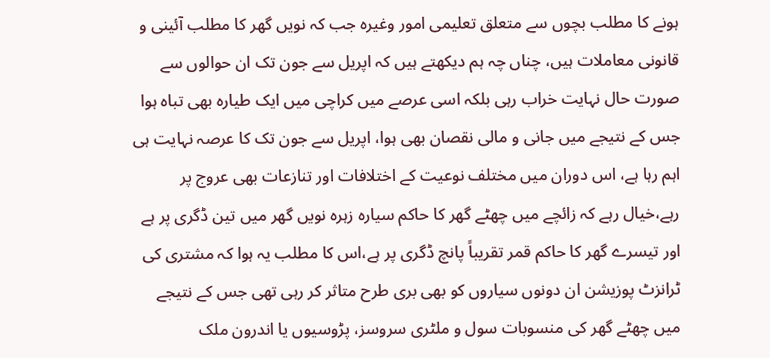ہونے کا مطلب بچوں سے متعلق تعلیمی امور وغیرہ جب کہ نویں گھر کا مطلب آئینی و قانونی معاملات ہیں، چناں چہ ہم دیکھتے ہیں کہ اپریل سے جون تک ان حوالوں سے صورت حال نہایت خراب رہی بلکہ اسی عرصے میں کراچی میں ایک طیارہ بھی تباہ ہوا جس کے نتیجے میں جانی و مالی نقصان بھی ہوا، اپریل سے جون تک کا عرصہ نہایت ہی اہم رہا ہے، اس دوران میں مختلف نوعیت کے اختلافات اور تنازعات بھی عروج پر رہے،خیال رہے کہ زائچے میں چھٹے گھر کا حاکم سیارہ زہرہ نویں گھر میں تین ڈگری پر ہے اور تیسرے گھر کا حاکم قمر تقریباً پانچ ڈگری پر ہے،اس کا مطلب یہ ہوا کہ مشتری کی ٹرانزٹ پوزیشن ان دونوں سیاروں کو بھی بری طرح متاثر کر رہی تھی جس کے نتیجے میں چھٹے گھر کی منسوبات سول و ملٹری سروسز، پڑوسیوں یا اندرون ملک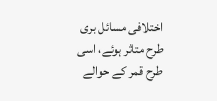اختلافی مسائل بری طرح متاثر ہوئے، اسی طرح قمر کے حوالے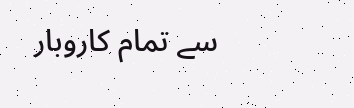سے تمام کاروبار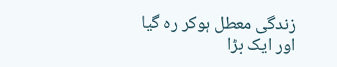زندگی معطل ہوکر رہ گیا اور ایک بڑا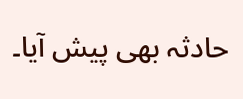حادثہ بھی پیش آیا۔